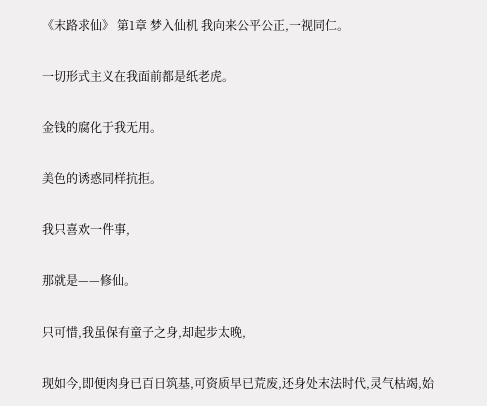《末路求仙》 第1章 梦入仙机 我向来公平公正,一视同仁。

一切形式主义在我面前都是纸老虎。

金钱的腐化于我无用。

美色的诱惑同样抗拒。

我只喜欢一件事,

那就是——修仙。

只可惜,我虽保有童子之身,却起步太晚,

现如今,即便肉身已百日筑基,可资质早已荒废,还身处末法时代,灵气枯竭,始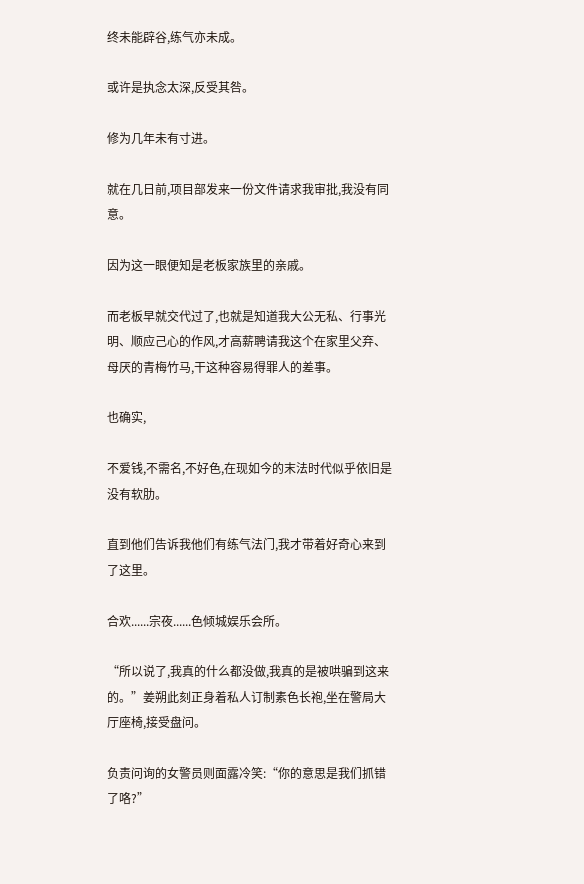终未能辟谷,练气亦未成。

或许是执念太深,反受其咎。

修为几年未有寸进。

就在几日前,项目部发来一份文件请求我审批,我没有同意。

因为这一眼便知是老板家族里的亲戚。

而老板早就交代过了,也就是知道我大公无私、行事光明、顺应己心的作风,才高薪聘请我这个在家里父弃、母厌的青梅竹马,干这种容易得罪人的差事。

也确实,

不爱钱,不需名,不好色,在现如今的末法时代似乎依旧是没有软肋。

直到他们告诉我他们有练气法门,我才带着好奇心来到了这里。

合欢......宗夜......色倾城娱乐会所。

“所以说了,我真的什么都没做,我真的是被哄骗到这来的。”姜朔此刻正身着私人订制素色长袍,坐在警局大厅座椅,接受盘问。

负责问询的女警员则面露冷笑:“你的意思是我们抓错了咯?”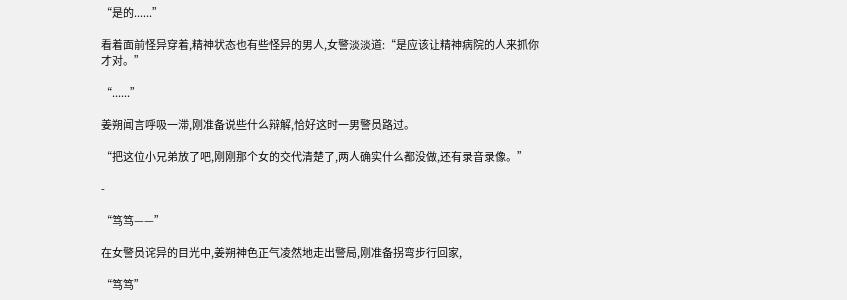“是的......”

看着面前怪异穿着,精神状态也有些怪异的男人,女警淡淡道:“是应该让精神病院的人来抓你才对。”

“......”

姜朔闻言呼吸一滞,刚准备说些什么辩解,恰好这时一男警员路过。

“把这位小兄弟放了吧,刚刚那个女的交代清楚了,两人确实什么都没做,还有录音录像。”

-

“笃笃——”

在女警员诧异的目光中,姜朔神色正气凌然地走出警局,刚准备拐弯步行回家,

“笃笃”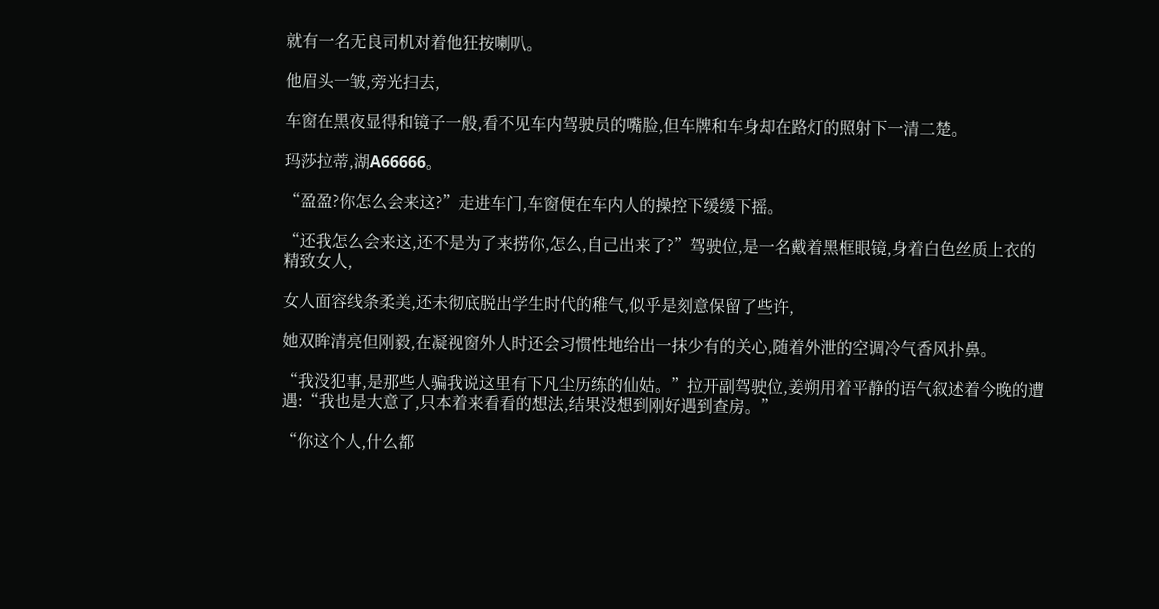就有一名无良司机对着他狂按喇叭。

他眉头一皱,旁光扫去,

车窗在黑夜显得和镜子一般,看不见车内驾驶员的嘴脸,但车牌和车身却在路灯的照射下一清二楚。

玛莎拉蒂,湖A66666。

“盈盈?你怎么会来这?”走进车门,车窗便在车内人的操控下缓缓下摇。

“还我怎么会来这,还不是为了来捞你,怎么,自己出来了?”驾驶位,是一名戴着黑框眼镜,身着白色丝质上衣的精致女人,

女人面容线条柔美,还未彻底脱出学生时代的稚气,似乎是刻意保留了些许,

她双眸清亮但刚毅,在凝视窗外人时还会习惯性地给出一抹少有的关心,随着外泄的空调冷气香风扑鼻。

“我没犯事,是那些人骗我说这里有下凡尘历练的仙姑。”拉开副驾驶位,姜朔用着平静的语气叙述着今晚的遭遇:“我也是大意了,只本着来看看的想法,结果没想到刚好遇到查房。”

“你这个人,什么都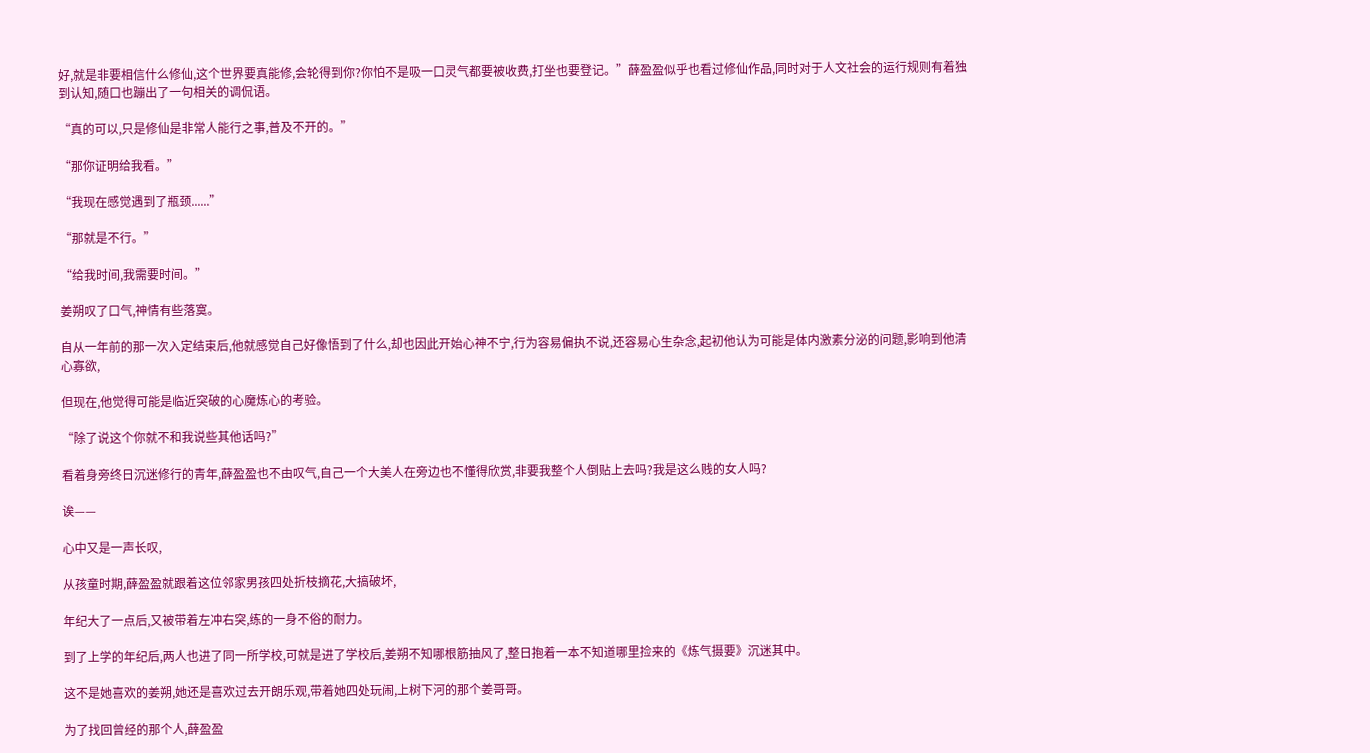好,就是非要相信什么修仙,这个世界要真能修,会轮得到你?你怕不是吸一口灵气都要被收费,打坐也要登记。”薛盈盈似乎也看过修仙作品,同时对于人文社会的运行规则有着独到认知,随口也蹦出了一句相关的调侃语。

“真的可以,只是修仙是非常人能行之事,普及不开的。”

“那你证明给我看。”

“我现在感觉遇到了瓶颈......”

“那就是不行。”

“给我时间,我需要时间。”

姜朔叹了口气,神情有些落寞。

自从一年前的那一次入定结束后,他就感觉自己好像悟到了什么,却也因此开始心神不宁,行为容易偏执不说,还容易心生杂念,起初他认为可能是体内激素分泌的问题,影响到他清心寡欲,

但现在,他觉得可能是临近突破的心魔炼心的考验。

“除了说这个你就不和我说些其他话吗?”

看着身旁终日沉迷修行的青年,薛盈盈也不由叹气,自己一个大美人在旁边也不懂得欣赏,非要我整个人倒贴上去吗?我是这么贱的女人吗?

诶——

心中又是一声长叹,

从孩童时期,薛盈盈就跟着这位邻家男孩四处折枝摘花,大搞破坏,

年纪大了一点后,又被带着左冲右突,练的一身不俗的耐力。

到了上学的年纪后,两人也进了同一所学校,可就是进了学校后,姜朔不知哪根筋抽风了,整日抱着一本不知道哪里捡来的《炼气摄要》沉迷其中。

这不是她喜欢的姜朔,她还是喜欢过去开朗乐观,带着她四处玩闹,上树下河的那个姜哥哥。

为了找回曾经的那个人,薛盈盈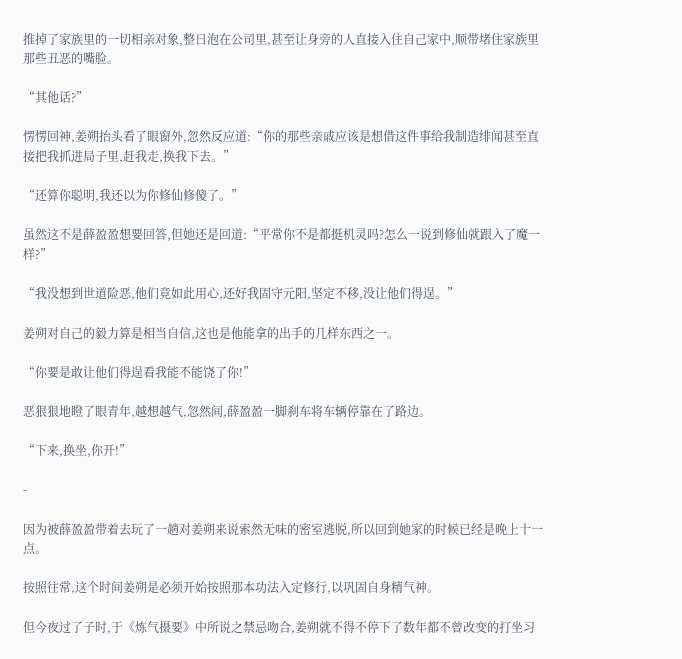推掉了家族里的一切相亲对象,整日泡在公司里,甚至让身旁的人直接入住自己家中,顺带堵住家族里那些丑恶的嘴脸。

“其他话?”

愣愣回神,姜朔抬头看了眼窗外,忽然反应道:“你的那些亲戚应该是想借这件事给我制造绯闻甚至直接把我抓进局子里,赶我走,换我下去。”

“还算你聪明,我还以为你修仙修傻了。”

虽然这不是薛盈盈想要回答,但她还是回道:“平常你不是都挺机灵吗?怎么一说到修仙就跟入了魔一样?”

“我没想到世道险恶,他们竟如此用心,还好我固守元阳,坚定不移,没让他们得逞。”

姜朔对自己的毅力算是相当自信,这也是他能拿的出手的几样东西之一。

“你要是敢让他们得逞看我能不能饶了你!”

恶狠狠地瞪了眼青年,越想越气,忽然间,薛盈盈一脚刹车将车辆停靠在了路边。

“下来,换坐,你开!”

-

因为被薛盈盈带着去玩了一趟对姜朔来说索然无味的密室逃脱,所以回到她家的时候已经是晚上十一点。

按照往常,这个时间姜朔是必须开始按照那本功法入定修行,以巩固自身精气神。

但今夜过了子时,于《炼气摄要》中所说之禁忌吻合,姜朔就不得不停下了数年都不曾改变的打坐习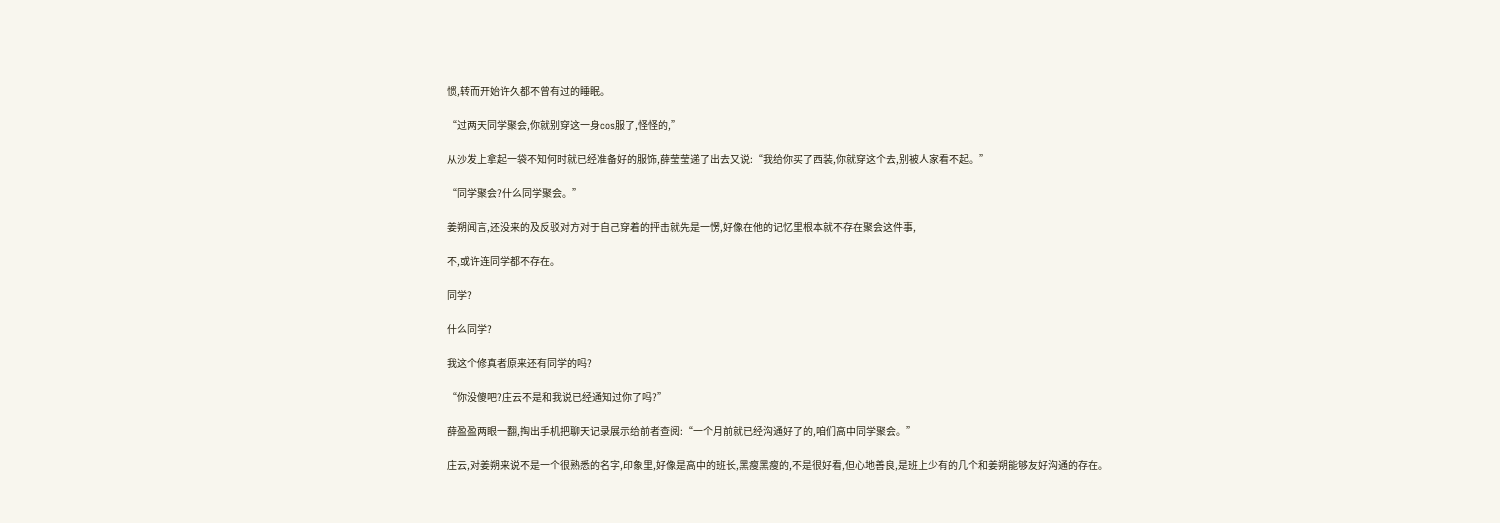惯,转而开始许久都不曾有过的睡眠。

“过两天同学聚会,你就别穿这一身cos服了,怪怪的,”

从沙发上拿起一袋不知何时就已经准备好的服饰,薛莹莹递了出去又说:“我给你买了西装,你就穿这个去,别被人家看不起。”

“同学聚会?什么同学聚会。”

姜朔闻言,还没来的及反驳对方对于自己穿着的抨击就先是一愣,好像在他的记忆里根本就不存在聚会这件事,

不,或许连同学都不存在。

同学?

什么同学?

我这个修真者原来还有同学的吗?

“你没傻吧?庄云不是和我说已经通知过你了吗?”

薛盈盈两眼一翻,掏出手机把聊天记录展示给前者查阅:“一个月前就已经沟通好了的,咱们高中同学聚会。”

庄云,对姜朔来说不是一个很熟悉的名字,印象里,好像是高中的班长,黑瘦黑瘦的,不是很好看,但心地善良,是班上少有的几个和姜朔能够友好沟通的存在。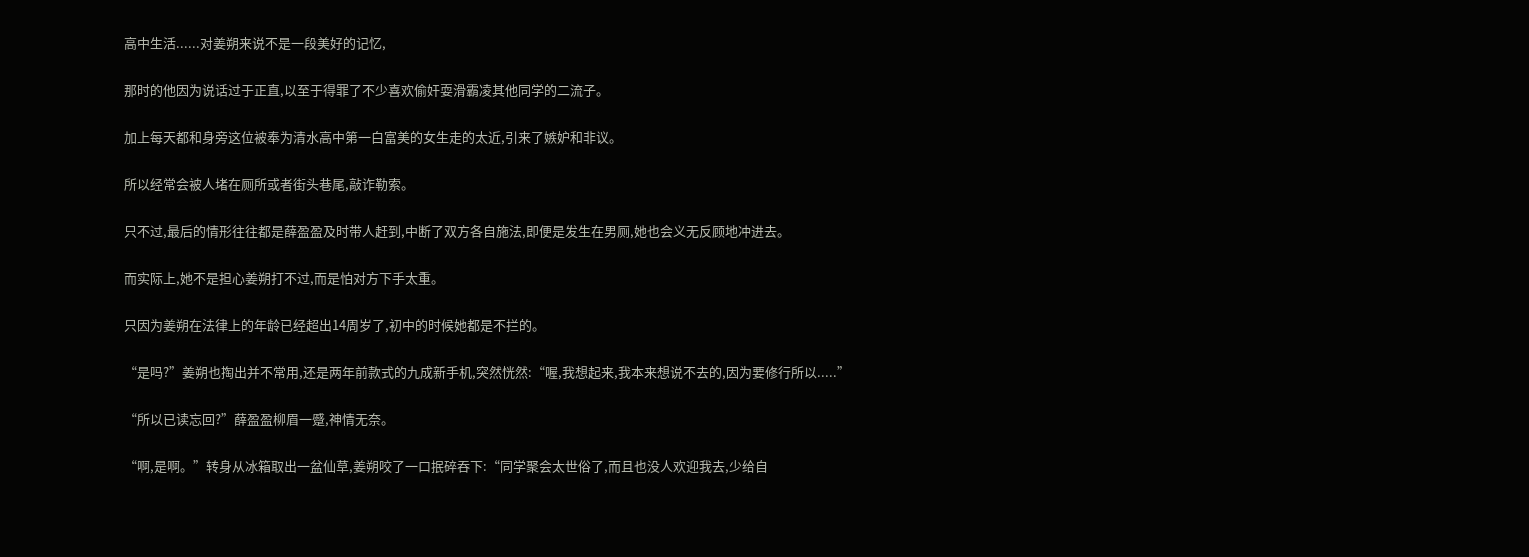高中生活......对姜朔来说不是一段美好的记忆,

那时的他因为说话过于正直,以至于得罪了不少喜欢偷奸耍滑霸凌其他同学的二流子。

加上每天都和身旁这位被奉为清水高中第一白富美的女生走的太近,引来了嫉妒和非议。

所以经常会被人堵在厕所或者街头巷尾,敲诈勒索。

只不过,最后的情形往往都是薛盈盈及时带人赶到,中断了双方各自施法,即便是发生在男厕,她也会义无反顾地冲进去。

而实际上,她不是担心姜朔打不过,而是怕对方下手太重。

只因为姜朔在法律上的年龄已经超出14周岁了,初中的时候她都是不拦的。

“是吗?”姜朔也掏出并不常用,还是两年前款式的九成新手机,突然恍然:“喔,我想起来,我本来想说不去的,因为要修行所以.....”

“所以已读忘回?”薛盈盈柳眉一蹙,神情无奈。

“啊,是啊。”转身从冰箱取出一盆仙草,姜朔咬了一口抿碎吞下:“同学聚会太世俗了,而且也没人欢迎我去,少给自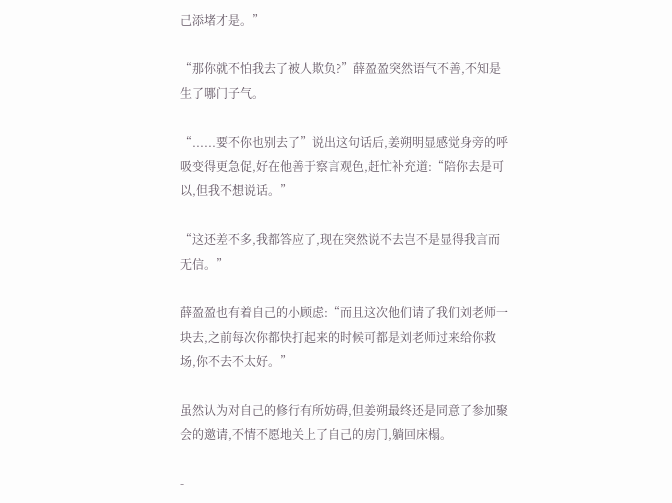己添堵才是。”

“那你就不怕我去了被人欺负?”薛盈盈突然语气不善,不知是生了哪门子气。

“......要不你也别去了”说出这句话后,姜朔明显感觉身旁的呼吸变得更急促,好在他善于察言观色,赶忙补充道:“陪你去是可以,但我不想说话。”

“这还差不多,我都答应了,现在突然说不去岂不是显得我言而无信。”

薛盈盈也有着自己的小顾虑:“而且这次他们请了我们刘老师一块去,之前每次你都快打起来的时候可都是刘老师过来给你救场,你不去不太好。”

虽然认为对自己的修行有所妨碍,但姜朔最终还是同意了参加聚会的邀请,不情不愿地关上了自己的房门,躺回床榻。

-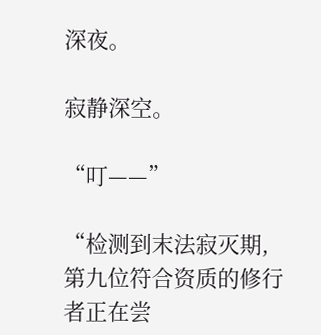深夜。

寂静深空。

“叮——”

“检测到末法寂灭期,第九位符合资质的修行者正在尝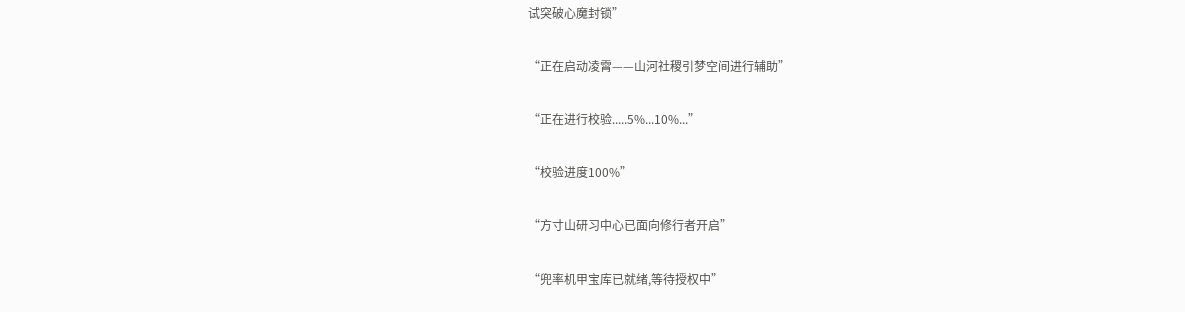试突破心魔封锁”

“正在启动凌霄——山河社稷引梦空间进行辅助”

“正在进行校验.....5%...10%...”

“校验进度100%”

“方寸山研习中心已面向修行者开启”

“兜率机甲宝库已就绪,等待授权中”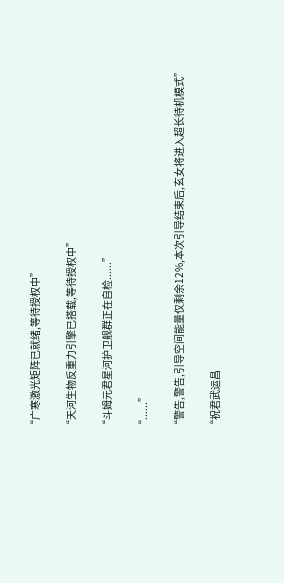“广寒激光矩阵已就绪,等待授权中”

“天河生物反重力引擎已搭载,等待授权中”

“斗姆元君星河护卫舰群正在自检......”

“......”

“警告,警告,引导空间能量仅剩余12%,本次引导结束后,玄女将进入超长待机模式”

“祝君武运昌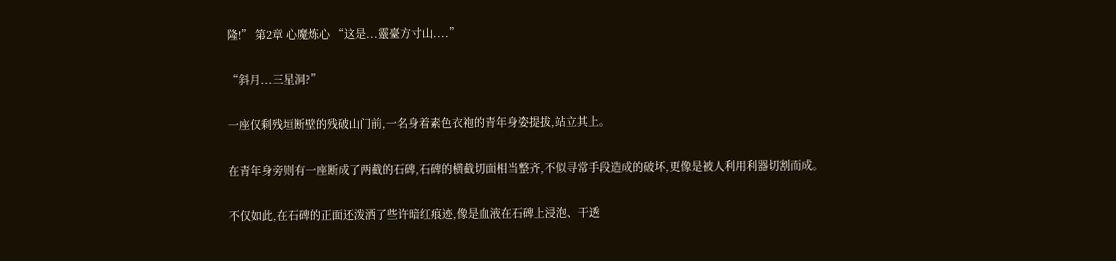隆!” 第2章 心魔炼心 “这是...靈臺方寸山....”

“斜月...三星洞?”

一座仅剩残垣断壁的残破山门前,一名身着素色衣袍的青年身姿提拔,站立其上。

在青年身旁则有一座断成了两截的石碑,石碑的横截切面相当整齐,不似寻常手段造成的破坏,更像是被人利用利器切割而成。

不仅如此,在石碑的正面还泼洒了些许暗红痕迹,像是血液在石碑上浸泡、干透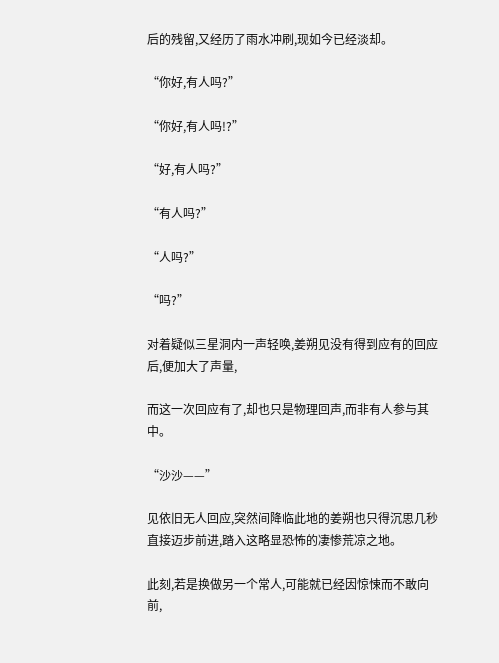后的残留,又经历了雨水冲刷,现如今已经淡却。

“你好,有人吗?”

“你好,有人吗!?”

“好,有人吗?”

“有人吗?”

“人吗?”

“吗?”

对着疑似三星洞内一声轻唤,姜朔见没有得到应有的回应后,便加大了声量,

而这一次回应有了,却也只是物理回声,而非有人参与其中。

“沙沙——”

见依旧无人回应,突然间降临此地的姜朔也只得沉思几秒直接迈步前进,踏入这略显恐怖的凄惨荒凉之地。

此刻,若是换做另一个常人,可能就已经因惊悚而不敢向前,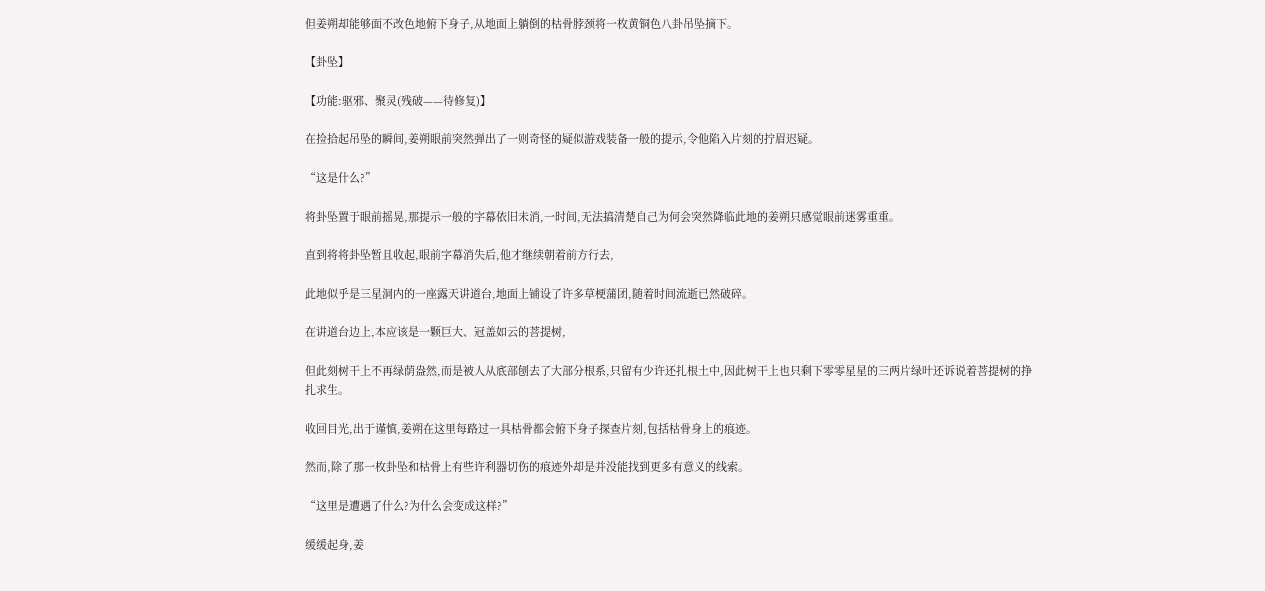但姜朔却能够面不改色地俯下身子,从地面上躺倒的枯骨脖颈将一枚黄铜色八卦吊坠摘下。

【卦坠】

【功能:驱邪、聚灵(残破——待修复)】

在捡拾起吊坠的瞬间,姜朔眼前突然弹出了一则奇怪的疑似游戏装备一般的提示,令他陷入片刻的拧眉迟疑。

“这是什么?”

将卦坠置于眼前摇晃,那提示一般的字幕依旧未消,一时间,无法搞清楚自己为何会突然降临此地的姜朔只感觉眼前迷雾重重。

直到将将卦坠暂且收起,眼前字幕消失后,他才继续朝着前方行去,

此地似乎是三星洞内的一座露天讲道台,地面上铺设了许多草梗蒲团,随着时间流逝已然破碎。

在讲道台边上,本应该是一颗巨大、冠盖如云的菩提树,

但此刻树干上不再绿荫盎然,而是被人从底部刨去了大部分根系,只留有少许还扎根土中,因此树干上也只剩下零零星星的三两片绿叶还诉说着菩提树的挣扎求生。

收回目光,出于谨慎,姜朔在这里每路过一具枯骨都会俯下身子探查片刻,包括枯骨身上的痕迹。

然而,除了那一枚卦坠和枯骨上有些许利器切伤的痕迹外却是并没能找到更多有意义的线索。

“这里是遭遇了什么?为什么会变成这样?”

缓缓起身,姜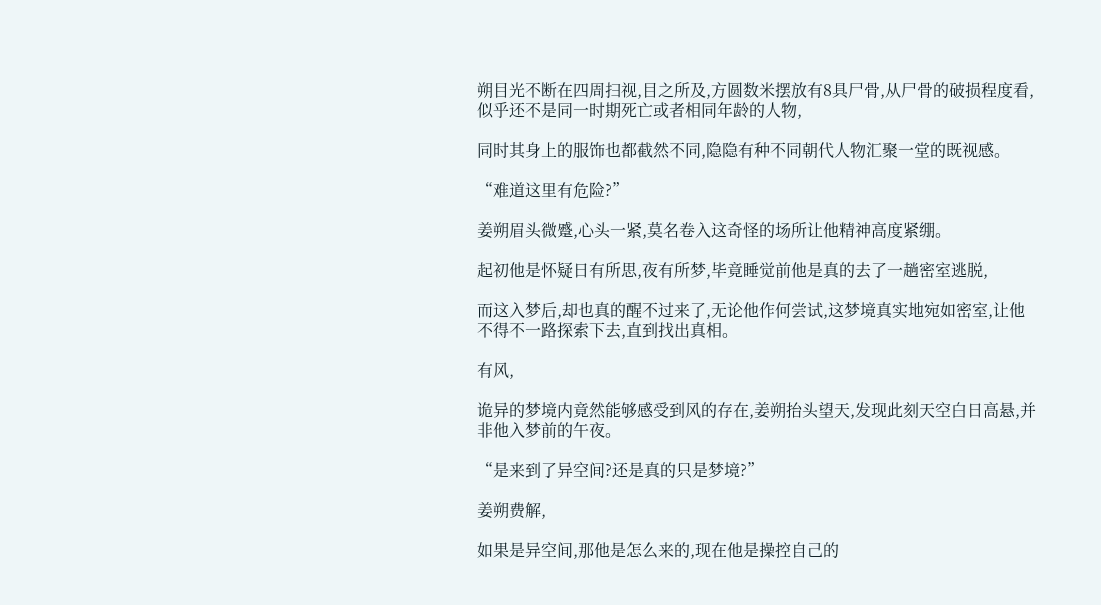朔目光不断在四周扫视,目之所及,方圆数米摆放有8具尸骨,从尸骨的破损程度看,似乎还不是同一时期死亡或者相同年龄的人物,

同时其身上的服饰也都截然不同,隐隐有种不同朝代人物汇聚一堂的既视感。

“难道这里有危险?”

姜朔眉头微蹙,心头一紧,莫名卷入这奇怪的场所让他精神高度紧绷。

起初他是怀疑日有所思,夜有所梦,毕竟睡觉前他是真的去了一趟密室逃脱,

而这入梦后,却也真的醒不过来了,无论他作何尝试,这梦境真实地宛如密室,让他不得不一路探索下去,直到找出真相。

有风,

诡异的梦境内竟然能够感受到风的存在,姜朔抬头望天,发现此刻天空白日高悬,并非他入梦前的午夜。

“是来到了异空间?还是真的只是梦境?”

姜朔费解,

如果是异空间,那他是怎么来的,现在他是操控自己的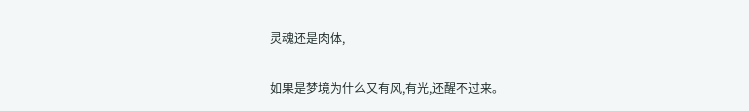灵魂还是肉体,

如果是梦境为什么又有风,有光,还醒不过来。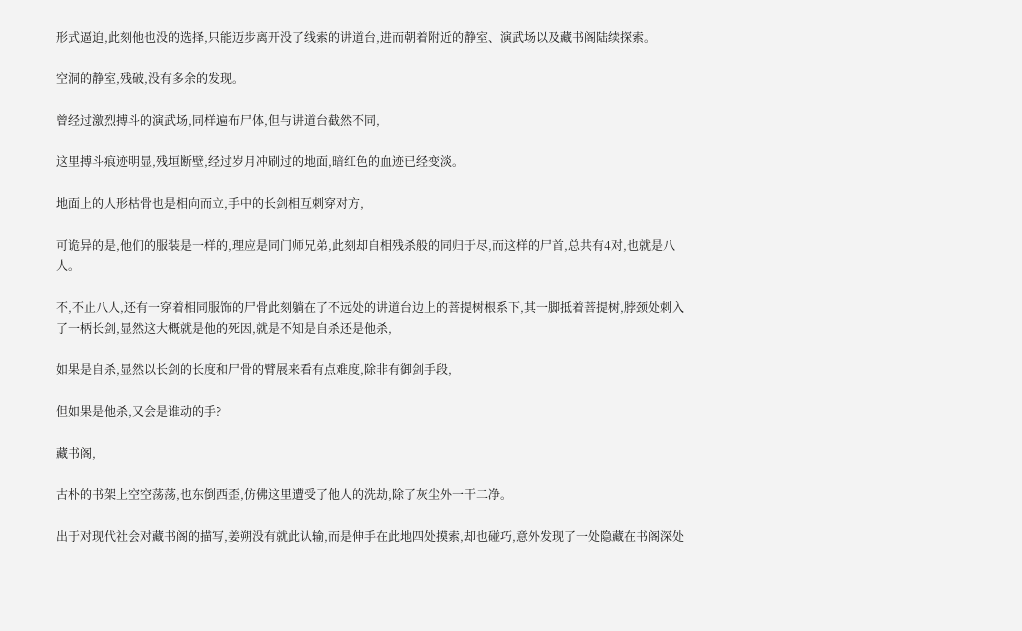形式逼迫,此刻他也没的选择,只能迈步离开没了线索的讲道台,进而朝着附近的静室、演武场以及藏书阁陆续探索。

空洞的静室,残破,没有多余的发现。

曾经过激烈搏斗的演武场,同样遍布尸体,但与讲道台截然不同,

这里搏斗痕迹明显,残垣断壁,经过岁月冲刷过的地面,暗红色的血迹已经变淡。

地面上的人形枯骨也是相向而立,手中的长剑相互刺穿对方,

可诡异的是,他们的服装是一样的,理应是同门师兄弟,此刻却自相残杀般的同归于尽,而这样的尸首,总共有4对,也就是八人。

不,不止八人,还有一穿着相同服饰的尸骨此刻躺在了不远处的讲道台边上的菩提树根系下,其一脚抵着菩提树,脖颈处刺入了一柄长剑,显然这大概就是他的死因,就是不知是自杀还是他杀,

如果是自杀,显然以长剑的长度和尸骨的臂展来看有点难度,除非有御剑手段,

但如果是他杀,又会是谁动的手?

藏书阁,

古朴的书架上空空荡荡,也东倒西歪,仿佛这里遭受了他人的洗劫,除了灰尘外一干二净。

出于对现代社会对藏书阁的描写,姜朔没有就此认输,而是伸手在此地四处摸索,却也碰巧,意外发现了一处隐藏在书阁深处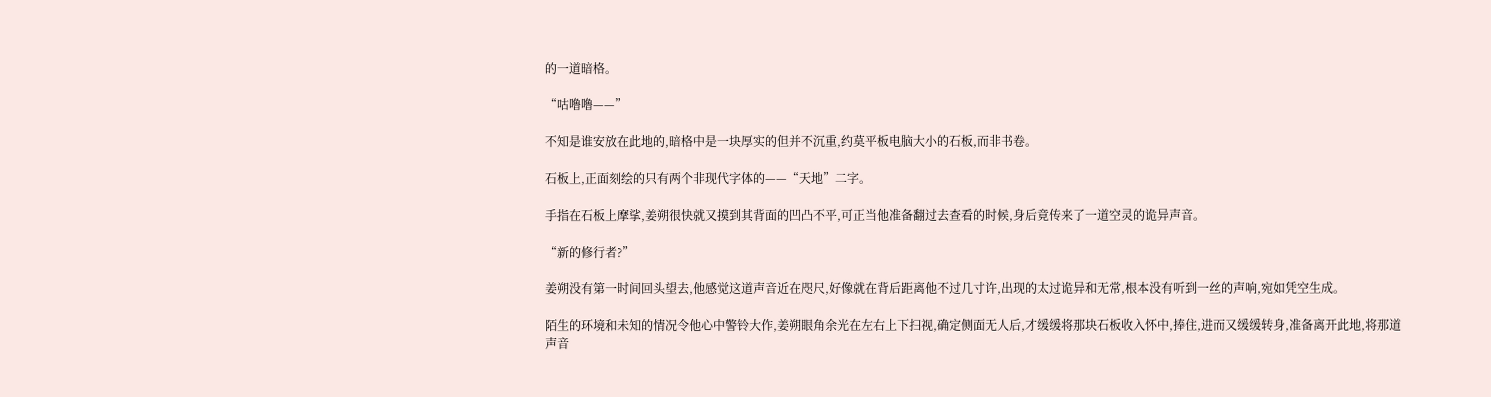的一道暗格。

“咕噜噜——”

不知是谁安放在此地的,暗格中是一块厚实的但并不沉重,约莫平板电脑大小的石板,而非书卷。

石板上,正面刻绘的只有两个非现代字体的——“天地”二字。

手指在石板上摩挲,姜朔很快就又摸到其背面的凹凸不平,可正当他准备翻过去查看的时候,身后竟传来了一道空灵的诡异声音。

“新的修行者?”

姜朔没有第一时间回头望去,他感觉这道声音近在咫尺,好像就在背后距离他不过几寸许,出现的太过诡异和无常,根本没有听到一丝的声响,宛如凭空生成。

陌生的环境和未知的情况令他心中警铃大作,姜朔眼角余光在左右上下扫视,确定侧面无人后,才缓缓将那块石板收入怀中,捧住,进而又缓缓转身,准备离开此地,将那道声音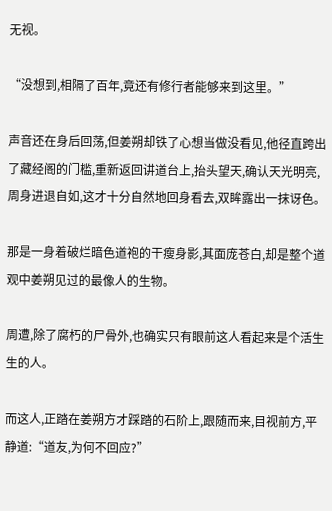无视。

“没想到,相隔了百年,竟还有修行者能够来到这里。”

声音还在身后回荡,但姜朔却铁了心想当做没看见,他径直跨出了藏经阁的门槛,重新返回讲道台上,抬头望天,确认天光明亮,周身进退自如,这才十分自然地回身看去,双眸露出一抹讶色。

那是一身着破烂暗色道袍的干瘦身影,其面庞苍白,却是整个道观中姜朔见过的最像人的生物。

周遭,除了腐朽的尸骨外,也确实只有眼前这人看起来是个活生生的人。

而这人,正踏在姜朔方才踩踏的石阶上,跟随而来,目视前方,平静道:“道友,为何不回应?”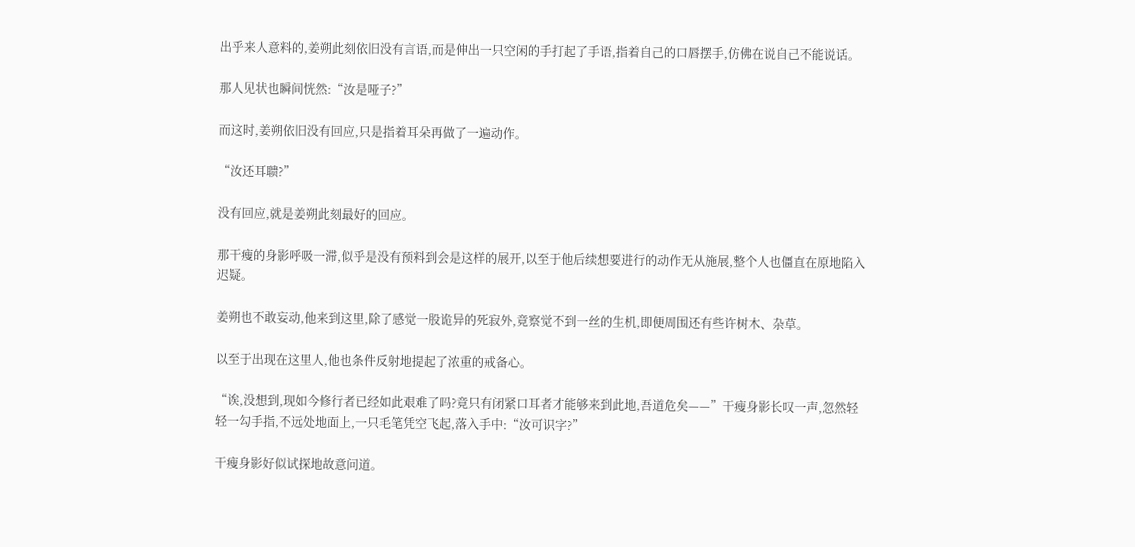出乎来人意料的,姜朔此刻依旧没有言语,而是伸出一只空闲的手打起了手语,指着自己的口唇摆手,仿佛在说自己不能说话。

那人见状也瞬间恍然:“汝是哑子?”

而这时,姜朔依旧没有回应,只是指着耳朵再做了一遍动作。

“汝还耳聩?”

没有回应,就是姜朔此刻最好的回应。

那干瘦的身影呼吸一滞,似乎是没有预料到会是这样的展开,以至于他后续想要进行的动作无从施展,整个人也僵直在原地陷入迟疑。

姜朔也不敢妄动,他来到这里,除了感觉一股诡异的死寂外,竟察觉不到一丝的生机,即便周围还有些许树木、杂草。

以至于出现在这里人,他也条件反射地提起了浓重的戒备心。

“诶,没想到,现如今修行者已经如此艰难了吗?竟只有闭紧口耳者才能够来到此地,吾道危矣——”干瘦身影长叹一声,忽然轻轻一勾手指,不远处地面上,一只毛笔凭空飞起,落入手中:“汝可识字?”

干瘦身影好似试探地故意问道。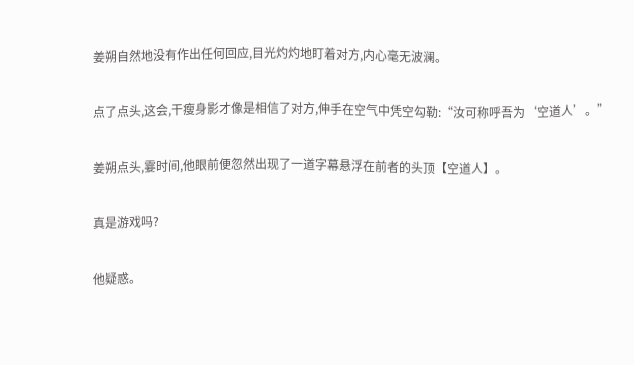姜朔自然地没有作出任何回应,目光灼灼地盯着对方,内心毫无波澜。

点了点头,这会,干瘦身影才像是相信了对方,伸手在空气中凭空勾勒:“汝可称呼吾为‘空道人’。”

姜朔点头,霎时间,他眼前便忽然出现了一道字幕悬浮在前者的头顶【空道人】。

真是游戏吗?

他疑惑。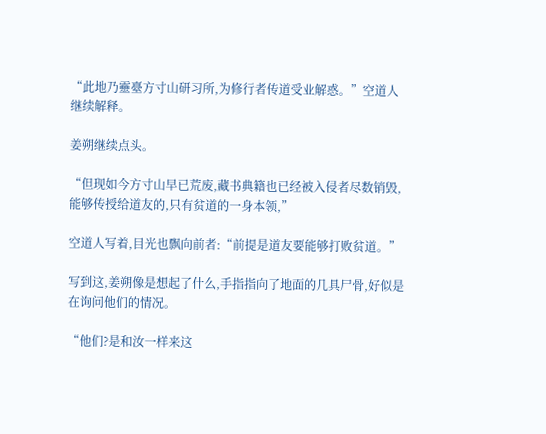“此地乃靈臺方寸山研习所,为修行者传道受业解惑。”空道人继续解释。

姜朔继续点头。

“但现如今方寸山早已荒废,藏书典籍也已经被入侵者尽数销毁,能够传授给道友的,只有贫道的一身本领,”

空道人写着,目光也飘向前者:“前提是道友要能够打败贫道。”

写到这,姜朔像是想起了什么,手指指向了地面的几具尸骨,好似是在询问他们的情况。

“他们?是和汝一样来这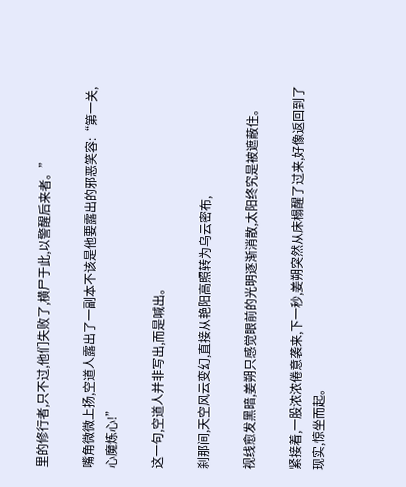里的修行者,只不过,他们失败了,横尸于此,以警醒后来者。”

嘴角微微上扬,空道人露出了一副本不该是他要露出的邪恶笑容:“第一关,心魔炼心!”

这一句,空道人并非写出,而是喊出。

刹那间,天空风云变幻,直接从艳阳高照转为乌云密布,

视线愈发黑暗,姜朔只感觉眼前的光明逐渐消散,太阳终究是被遮蔽住。

紧接着,一股浓浓倦意袭来,下一秒,姜朔突然从床榻醒了过来,好像返回到了现实,惊坐而起。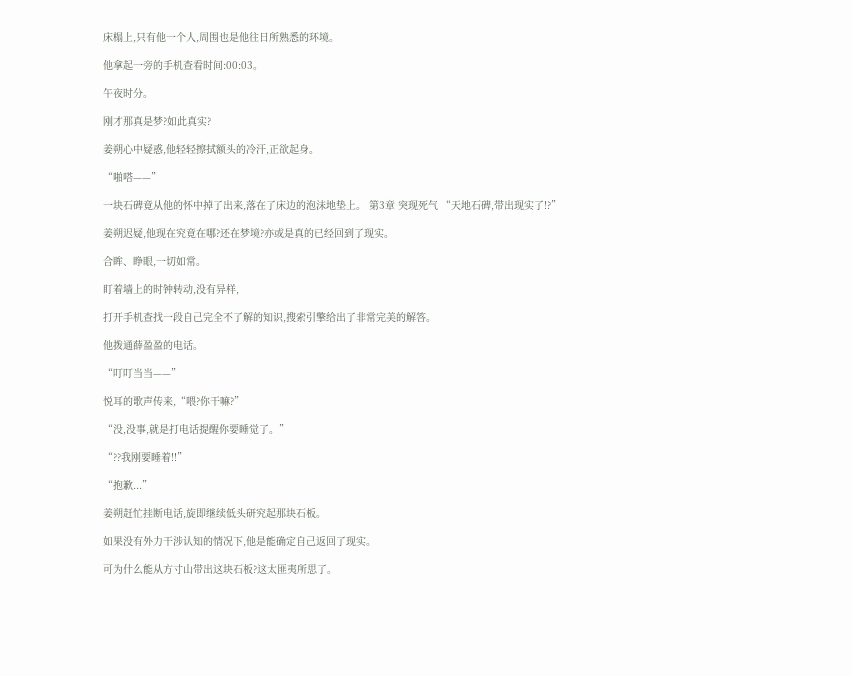床榻上,只有他一个人,周围也是他往日所熟悉的环境。

他拿起一旁的手机查看时间:00:03。

午夜时分。

刚才那真是梦?如此真实?

姜朔心中疑惑,他轻轻擦拭额头的冷汗,正欲起身。

“啪嗒——”

一块石碑竟从他的怀中掉了出来,落在了床边的泡沫地垫上。 第3章 突现死气 “天地石碑,带出现实了!?”

姜朔迟疑,他现在究竟在哪?还在梦境?亦或是真的已经回到了现实。

合眸、睁眼,一切如常。

盯着墙上的时钟转动,没有异样,

打开手机查找一段自己完全不了解的知识,搜索引擎给出了非常完美的解答。

他拨通薛盈盈的电话。

“叮叮当当——”

悦耳的歌声传来,“喂?你干嘛?”

“没,没事,就是打电话提醒你要睡觉了。”

“??我刚要睡着!!”

“抱歉...”

姜朔赶忙挂断电话,旋即继续低头研究起那块石板。

如果没有外力干涉认知的情况下,他是能确定自己返回了现实。

可为什么能从方寸山带出这块石板?这太匪夷所思了。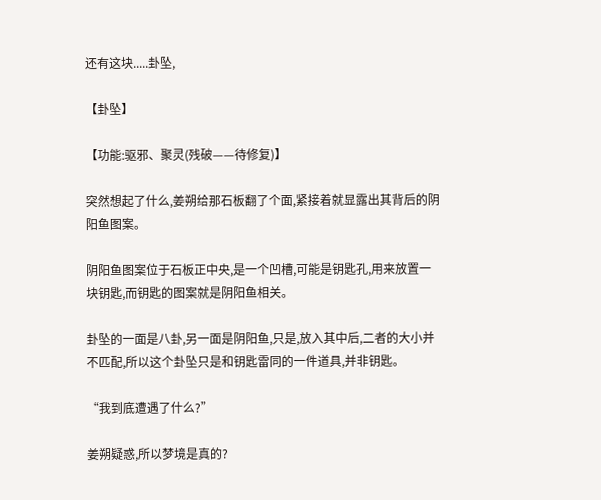还有这块.....卦坠,

【卦坠】

【功能:驱邪、聚灵(残破——待修复)】

突然想起了什么,姜朔给那石板翻了个面,紧接着就显露出其背后的阴阳鱼图案。

阴阳鱼图案位于石板正中央,是一个凹槽,可能是钥匙孔,用来放置一块钥匙,而钥匙的图案就是阴阳鱼相关。

卦坠的一面是八卦,另一面是阴阳鱼,只是,放入其中后,二者的大小并不匹配,所以这个卦坠只是和钥匙雷同的一件道具,并非钥匙。

“我到底遭遇了什么?”

姜朔疑惑,所以梦境是真的?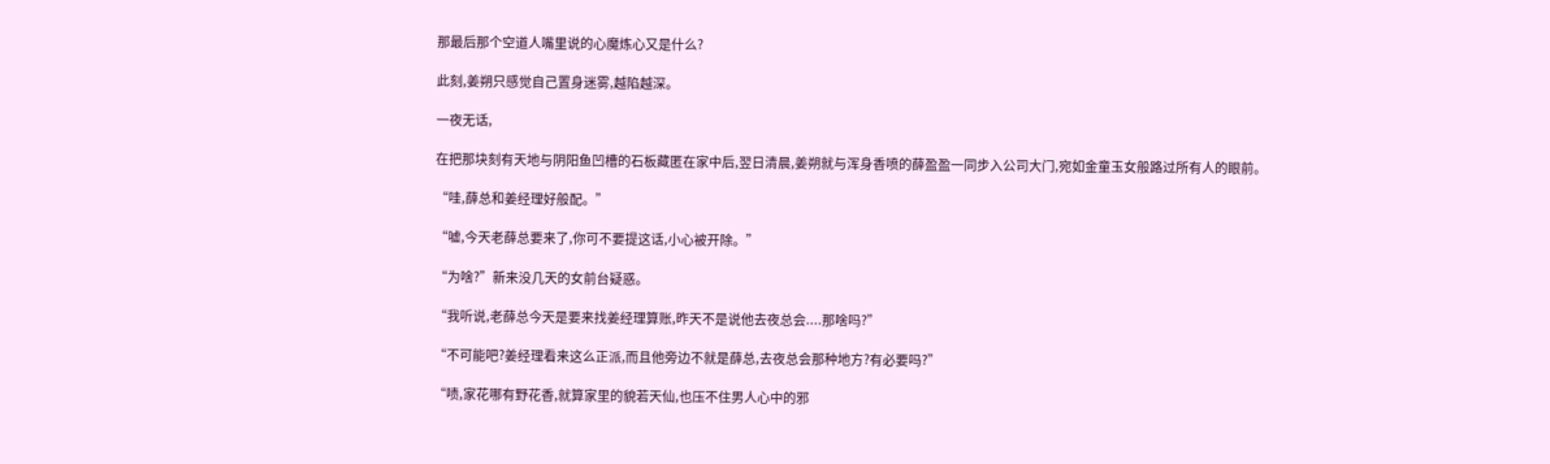那最后那个空道人嘴里说的心魔炼心又是什么?

此刻,姜朔只感觉自己置身迷雾,越陷越深。

一夜无话,

在把那块刻有天地与阴阳鱼凹槽的石板藏匿在家中后,翌日清晨,姜朔就与浑身香喷的薛盈盈一同步入公司大门,宛如金童玉女般路过所有人的眼前。

“哇,薛总和姜经理好般配。”

“嘘,今天老薛总要来了,你可不要提这话,小心被开除。”

“为啥?”新来没几天的女前台疑惑。

“我听说,老薛总今天是要来找姜经理算账,昨天不是说他去夜总会....那啥吗?”

“不可能吧?姜经理看来这么正派,而且他旁边不就是薛总,去夜总会那种地方?有必要吗?”

“啧,家花哪有野花香,就算家里的貌若天仙,也压不住男人心中的邪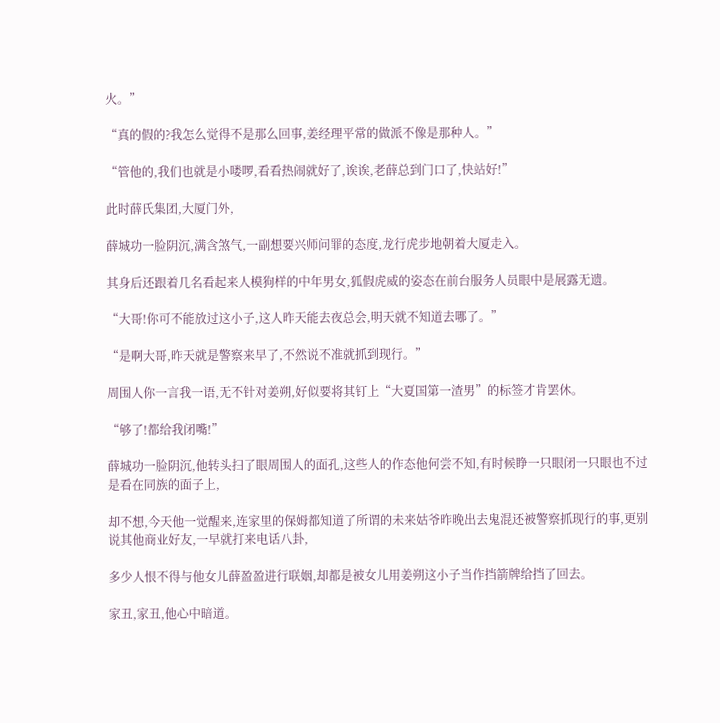火。”

“真的假的?我怎么觉得不是那么回事,姜经理平常的做派不像是那种人。”

“管他的,我们也就是小喽啰,看看热闹就好了,诶诶,老薛总到门口了,快站好!”

此时薛氏集团,大厦门外,

薛城功一脸阴沉,满含煞气,一副想要兴师问罪的态度,龙行虎步地朝着大厦走入。

其身后还跟着几名看起来人模狗样的中年男女,狐假虎威的姿态在前台服务人员眼中是展露无遗。

“大哥!你可不能放过这小子,这人昨天能去夜总会,明天就不知道去哪了。”

“是啊大哥,昨天就是警察来早了,不然说不准就抓到现行。”

周围人你一言我一语,无不针对姜朔,好似要将其钉上“大夏国第一渣男”的标签才肯罢休。

“够了!都给我闭嘴!”

薛城功一脸阴沉,他转头扫了眼周围人的面孔,这些人的作态他何尝不知,有时候睁一只眼闭一只眼也不过是看在同族的面子上,

却不想,今天他一觉醒来,连家里的保姆都知道了所谓的未来姑爷昨晚出去鬼混还被警察抓现行的事,更别说其他商业好友,一早就打来电话八卦,

多少人恨不得与他女儿薛盈盈进行联姻,却都是被女儿用姜朔这小子当作挡箭牌给挡了回去。

家丑,家丑,他心中暗道。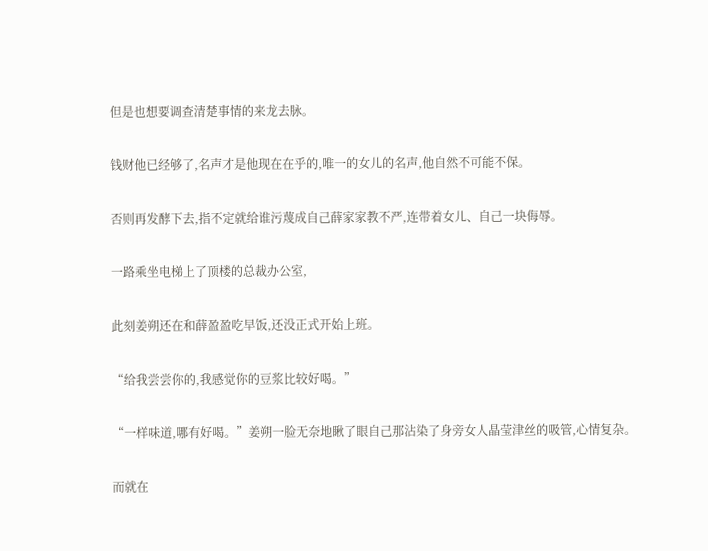但是也想要调查清楚事情的来龙去脉。

钱财他已经够了,名声才是他现在在乎的,唯一的女儿的名声,他自然不可能不保。

否则再发酵下去,指不定就给谁污蔑成自己薛家家教不严,连带着女儿、自己一块侮辱。

一路乘坐电梯上了顶楼的总裁办公室,

此刻姜朔还在和薛盈盈吃早饭,还没正式开始上班。

“给我尝尝你的,我感觉你的豆浆比较好喝。”

“一样味道,哪有好喝。”姜朔一脸无奈地瞅了眼自己那沾染了身旁女人晶莹津丝的吸管,心情复杂。

而就在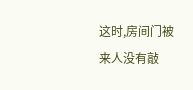这时,房间门被来人没有敲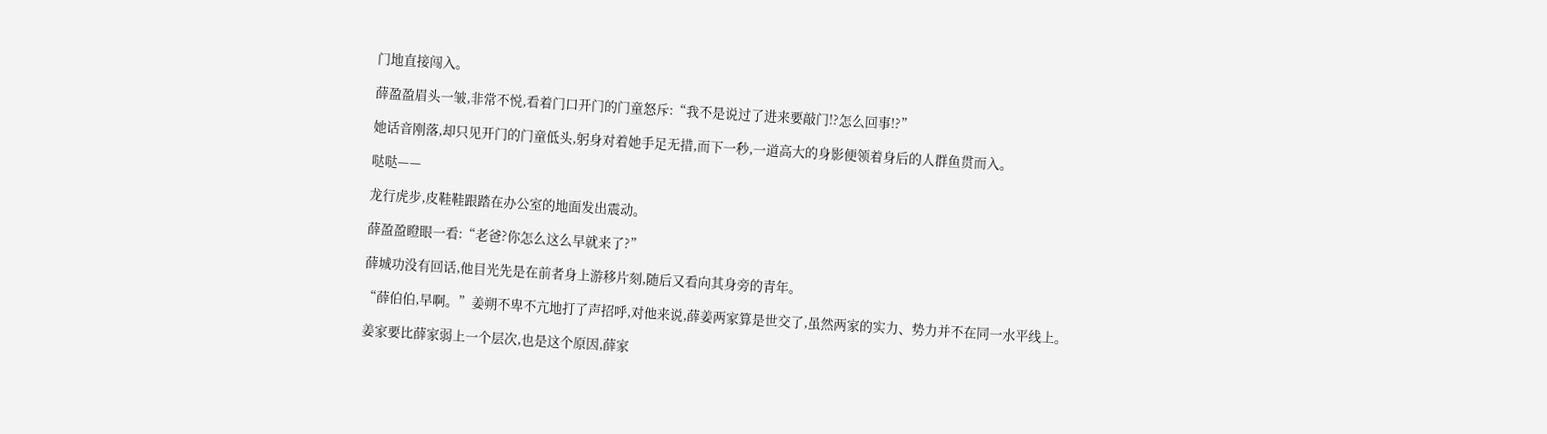门地直接闯入。

薛盈盈眉头一皱,非常不悦,看着门口开门的门童怒斥:“我不是说过了进来要敲门!?怎么回事!?”

她话音刚落,却只见开门的门童低头,躬身对着她手足无措,而下一秒,一道高大的身影便领着身后的人群鱼贯而入。

哒哒——

龙行虎步,皮鞋鞋跟踏在办公室的地面发出震动。

薛盈盈瞪眼一看:“老爸?你怎么这么早就来了?”

薛城功没有回话,他目光先是在前者身上游移片刻,随后又看向其身旁的青年。

“薛伯伯,早啊。”姜朔不卑不亢地打了声招呼,对他来说,薛姜两家算是世交了,虽然两家的实力、势力并不在同一水平线上。

姜家要比薛家弱上一个层次,也是这个原因,薛家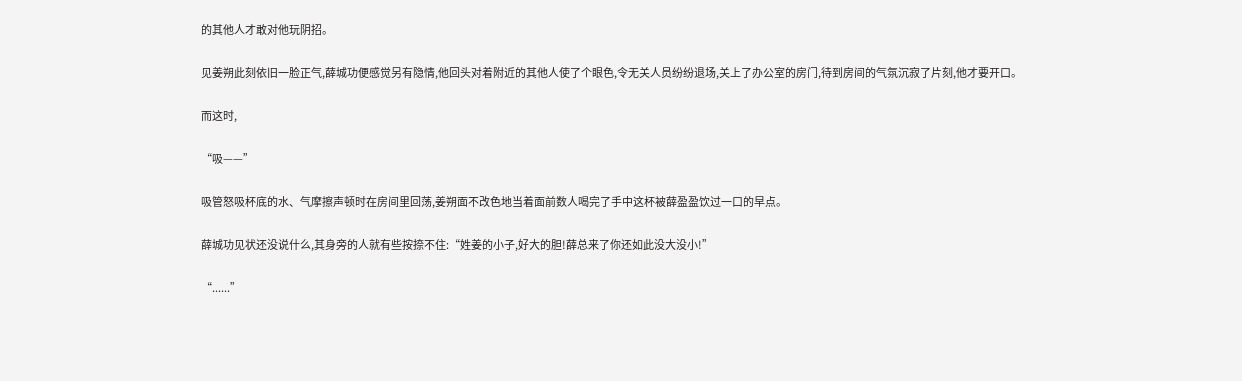的其他人才敢对他玩阴招。

见姜朔此刻依旧一脸正气,薛城功便感觉另有隐情,他回头对着附近的其他人使了个眼色,令无关人员纷纷退场,关上了办公室的房门,待到房间的气氛沉寂了片刻,他才要开口。

而这时,

“吸——”

吸管怒吸杯底的水、气摩擦声顿时在房间里回荡,姜朔面不改色地当着面前数人喝完了手中这杯被薛盈盈饮过一口的早点。

薛城功见状还没说什么,其身旁的人就有些按捺不住:“姓姜的小子,好大的胆!薛总来了你还如此没大没小!”

“......”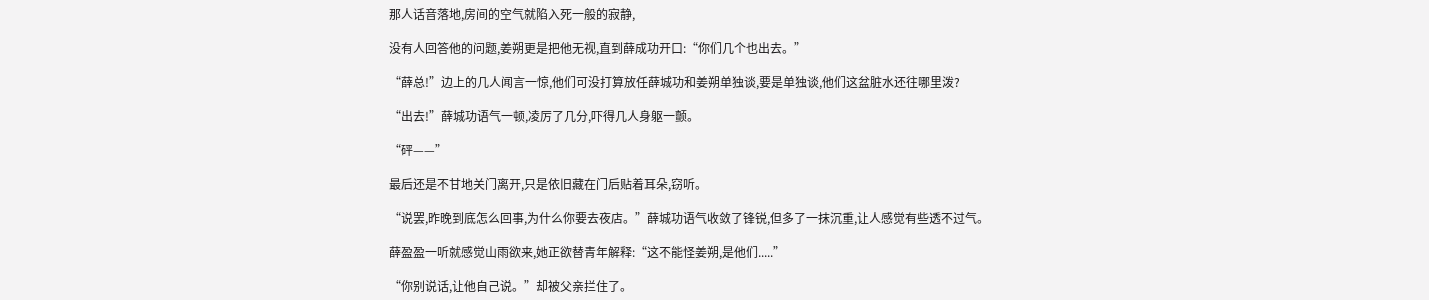那人话音落地,房间的空气就陷入死一般的寂静,

没有人回答他的问题,姜朔更是把他无视,直到薛成功开口:“你们几个也出去。”

“薛总!”边上的几人闻言一惊,他们可没打算放任薛城功和姜朔单独谈,要是单独谈,他们这盆脏水还往哪里泼?

“出去!”薛城功语气一顿,凌厉了几分,吓得几人身躯一颤。

“砰——”

最后还是不甘地关门离开,只是依旧藏在门后贴着耳朵,窃听。

“说罢,昨晚到底怎么回事,为什么你要去夜店。”薛城功语气收敛了锋锐,但多了一抹沉重,让人感觉有些透不过气。

薛盈盈一听就感觉山雨欲来,她正欲替青年解释:“这不能怪姜朔,是他们.....”

“你别说话,让他自己说。”却被父亲拦住了。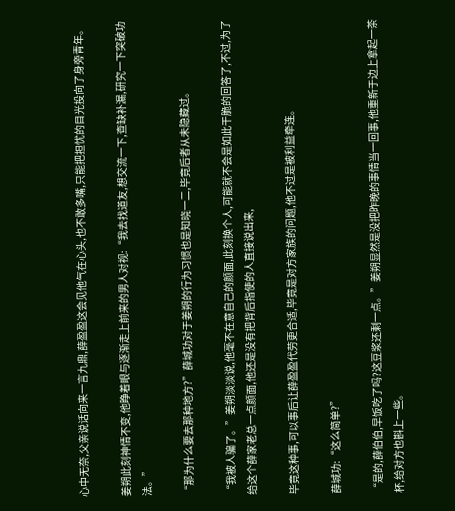心中无奈,父亲说话向来一言九鼎,薛盈盈这会见他气在心头,也不敢多嘴,只能把担忧的目光投向了身旁青年。

姜朔此刻神情不变,他睁着眼与逐渐走上前来的男人对视:“我去找道友,想交流一下,查缺补漏,研究一下突破功法。”

“那为什么要去那种地方?”薛城功对于姜朔的行为习惯也是知晓一二,毕竟后者从未隐藏过。

“我被人骗了。”姜朔淡淡说,他毫不在意自己的颜面,此刻换个人,可能就不会是如此干脆的回答了,不过,为了给这个薛家老总一点颜面,他还是没有把背后指使的人直接说出来,

毕竟这种事,可以事后让薛盈盈代劳更合适,毕竟是对方家族的问题,他不过是被利益牵连。

薛城功:“这么简单?”

“是的,薛伯伯,早饭吃了吗?这豆浆还剩一点。”姜朔显然是没把昨晚的事情当一回事,他重新于边上拿起一茶杯,给对方也斟上一些。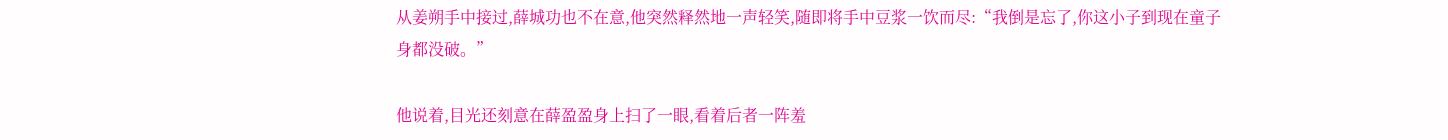从姜朔手中接过,薛城功也不在意,他突然释然地一声轻笑,随即将手中豆浆一饮而尽:“我倒是忘了,你这小子到现在童子身都没破。”

他说着,目光还刻意在薛盈盈身上扫了一眼,看着后者一阵羞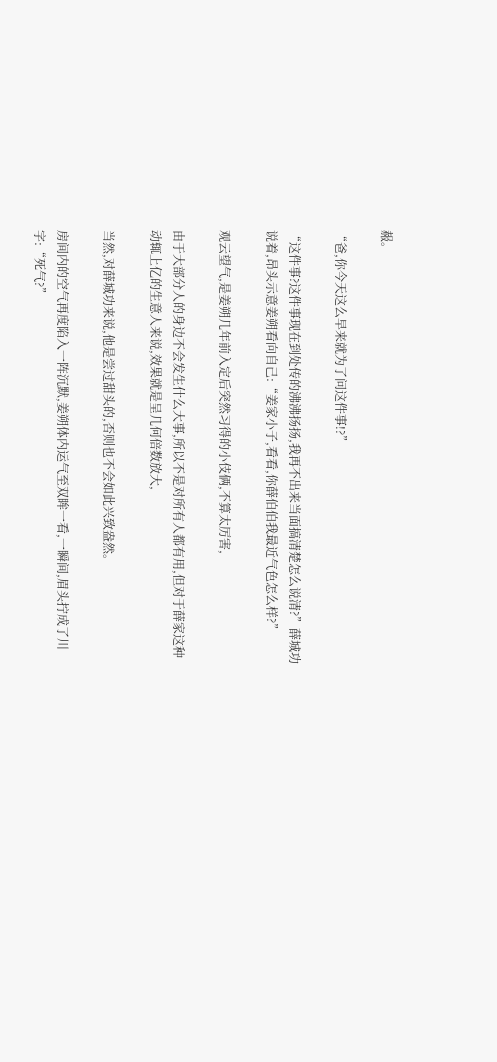赧。

“爸,你今天这么早来就为了问这件事!?”

“这件事?这件事现在到处传的沸沸扬扬,我再不出来当面搞清楚怎么说清?”薛城功说着,昂头示意姜朔看向自己:“姜家小子,看看,你薛伯伯我最近气色怎么样?”

观云望气,是姜朔几年前入定后突然习得的小伎俩,不算太厉害,

由于大部分人的身边不会发生什么大事,所以不是对所有人都有用,但对于薛家这种动辄上亿的生意人来说,效果就是呈几何倍数放大,

当然,对薛城功来说,他是尝过甜头的,否则也不会如此兴致盎然。

房间内的空气再度陷入一阵沉默,姜朔体内运气至双眸一看,一瞬间,眉头拧成了川字:“死气?”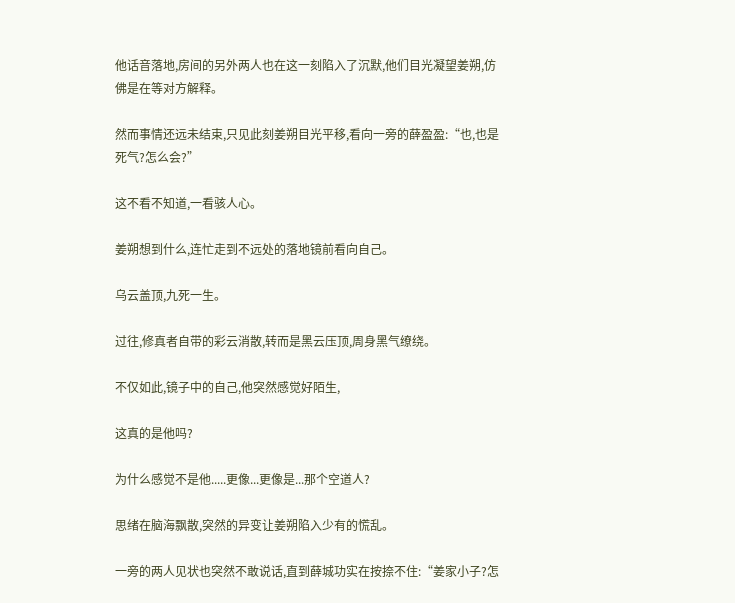他话音落地,房间的另外两人也在这一刻陷入了沉默,他们目光凝望姜朔,仿佛是在等对方解释。

然而事情还远未结束,只见此刻姜朔目光平移,看向一旁的薛盈盈:“也,也是死气?怎么会?”

这不看不知道,一看骇人心。

姜朔想到什么,连忙走到不远处的落地镜前看向自己。

乌云盖顶,九死一生。

过往,修真者自带的彩云消散,转而是黑云压顶,周身黑气缭绕。

不仅如此,镜子中的自己,他突然感觉好陌生,

这真的是他吗?

为什么感觉不是他.....更像...更像是...那个空道人?

思绪在脑海飘散,突然的异变让姜朔陷入少有的慌乱。

一旁的两人见状也突然不敢说话,直到薛城功实在按捺不住:“姜家小子?怎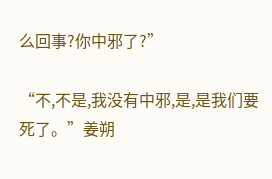么回事?你中邪了?”

“不,不是,我没有中邪,是,是我们要死了。”姜朔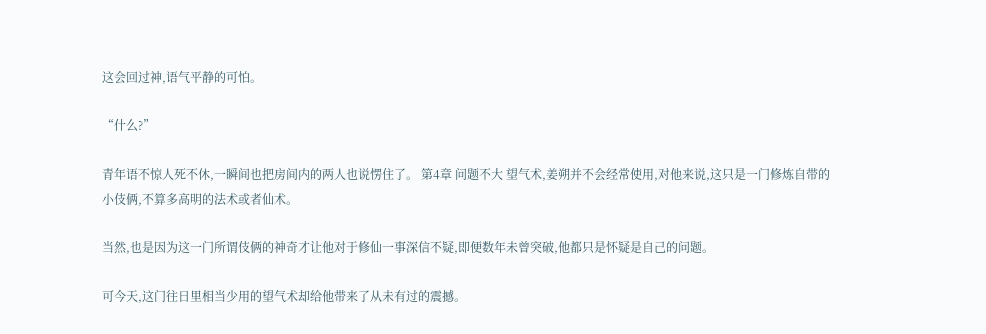这会回过神,语气平静的可怕。

“什么?”

青年语不惊人死不休,一瞬间也把房间内的两人也说愣住了。 第4章 问题不大 望气术,姜朔并不会经常使用,对他来说,这只是一门修炼自带的小伎俩,不算多高明的法术或者仙术。

当然,也是因为这一门所谓伎俩的神奇才让他对于修仙一事深信不疑,即便数年未曾突破,他都只是怀疑是自己的问题。

可今天,这门往日里相当少用的望气术却给他带来了从未有过的震撼。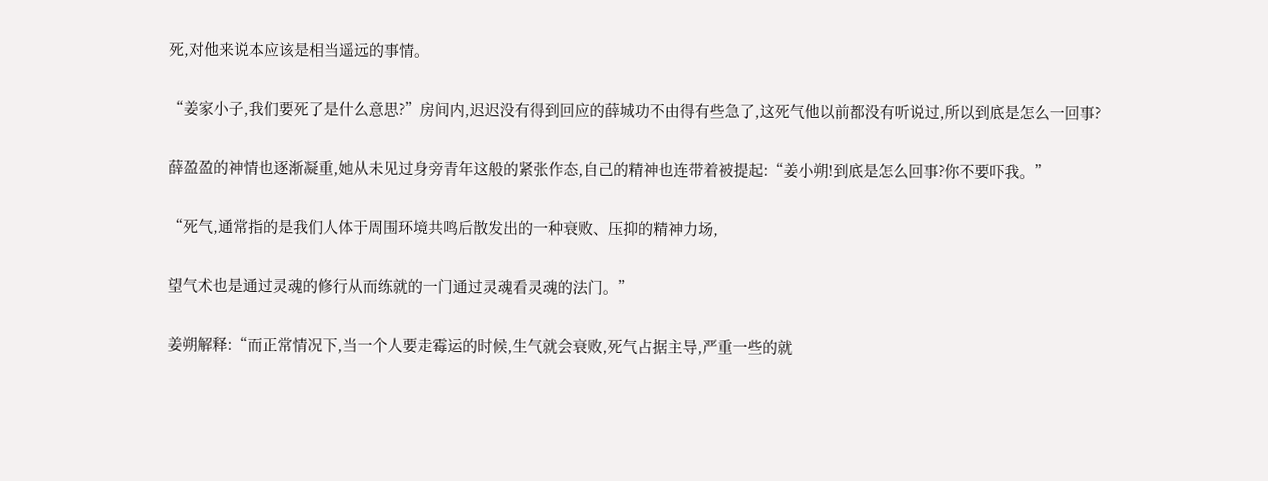死,对他来说本应该是相当遥远的事情。

“姜家小子,我们要死了是什么意思?”房间内,迟迟没有得到回应的薛城功不由得有些急了,这死气他以前都没有听说过,所以到底是怎么一回事?

薛盈盈的神情也逐渐凝重,她从未见过身旁青年这般的紧张作态,自己的精神也连带着被提起:“姜小朔!到底是怎么回事?你不要吓我。”

“死气,通常指的是我们人体于周围环境共鸣后散发出的一种衰败、压抑的精神力场,

望气术也是通过灵魂的修行从而练就的一门通过灵魂看灵魂的法门。”

姜朔解释:“而正常情况下,当一个人要走霉运的时候,生气就会衰败,死气占据主导,严重一些的就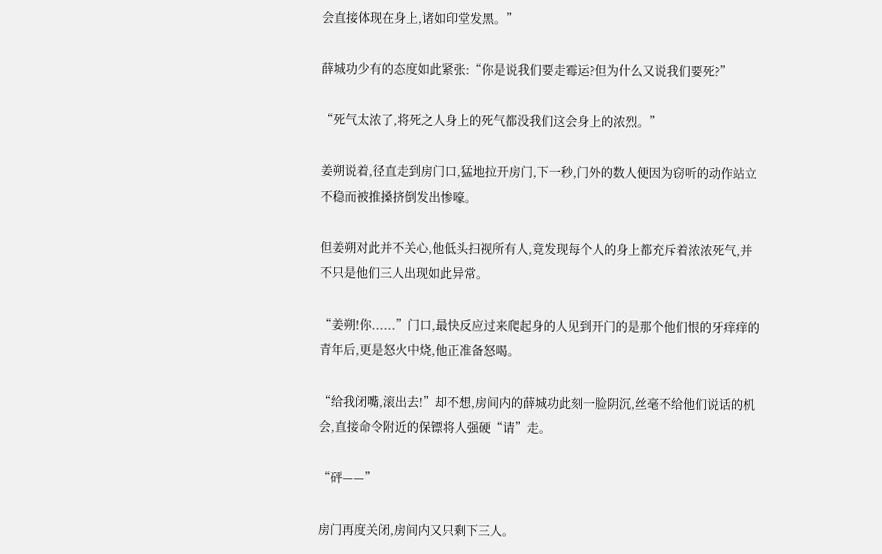会直接体现在身上,诸如印堂发黑。”

薛城功少有的态度如此紧张:“你是说我们要走霉运?但为什么又说我们要死?”

“死气太浓了,将死之人身上的死气都没我们这会身上的浓烈。”

姜朔说着,径直走到房门口,猛地拉开房门,下一秒,门外的数人便因为窃听的动作站立不稳而被推搡挤倒发出惨嚎。

但姜朔对此并不关心,他低头扫视所有人,竟发现每个人的身上都充斥着浓浓死气,并不只是他们三人出现如此异常。

“姜朔!你......”门口,最快反应过来爬起身的人见到开门的是那个他们恨的牙痒痒的青年后,更是怒火中烧,他正准备怒喝。

“给我闭嘴,滚出去!”却不想,房间内的薛城功此刻一脸阴沉,丝毫不给他们说话的机会,直接命令附近的保镖将人强硬“请”走。

“砰——”

房门再度关闭,房间内又只剩下三人。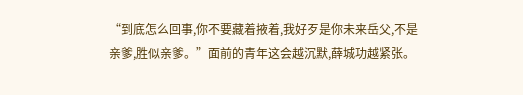“到底怎么回事,你不要藏着掖着,我好歹是你未来岳父,不是亲爹,胜似亲爹。”面前的青年这会越沉默,薛城功越紧张。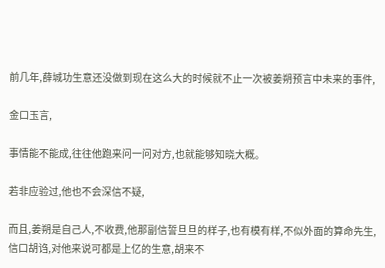前几年,薛城功生意还没做到现在这么大的时候就不止一次被姜朔预言中未来的事件,

金口玉言,

事情能不能成,往往他跑来问一问对方,也就能够知晓大概。

若非应验过,他也不会深信不疑,

而且,姜朔是自己人,不收费,他那副信誓旦旦的样子,也有模有样,不似外面的算命先生,信口胡诌,对他来说可都是上亿的生意,胡来不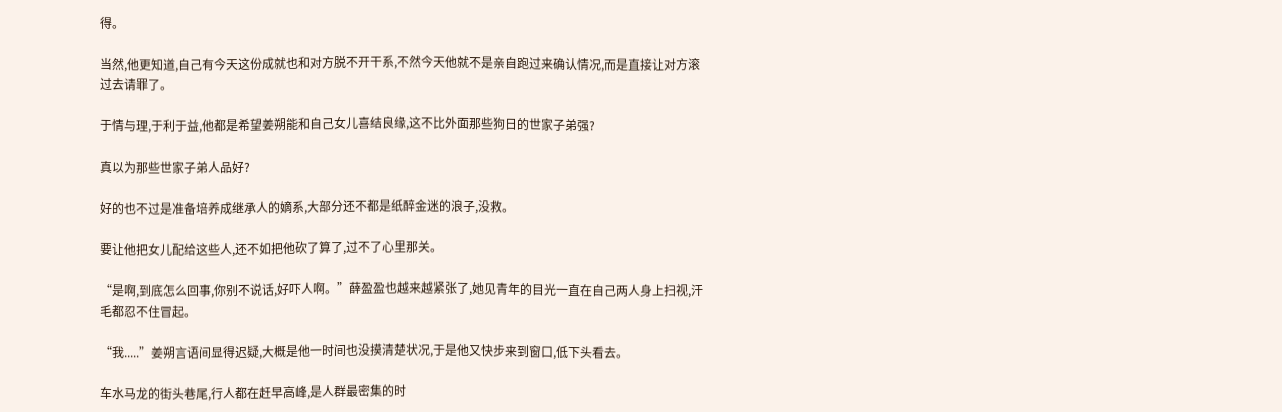得。

当然,他更知道,自己有今天这份成就也和对方脱不开干系,不然今天他就不是亲自跑过来确认情况,而是直接让对方滚过去请罪了。

于情与理,于利于益,他都是希望姜朔能和自己女儿喜结良缘,这不比外面那些狗日的世家子弟强?

真以为那些世家子弟人品好?

好的也不过是准备培养成继承人的嫡系,大部分还不都是纸醉金迷的浪子,没救。

要让他把女儿配给这些人,还不如把他砍了算了,过不了心里那关。

“是啊,到底怎么回事,你别不说话,好吓人啊。”薛盈盈也越来越紧张了,她见青年的目光一直在自己两人身上扫视,汗毛都忍不住冒起。

“我.....”姜朔言语间显得迟疑,大概是他一时间也没摸清楚状况,于是他又快步来到窗口,低下头看去。

车水马龙的街头巷尾,行人都在赶早高峰,是人群最密集的时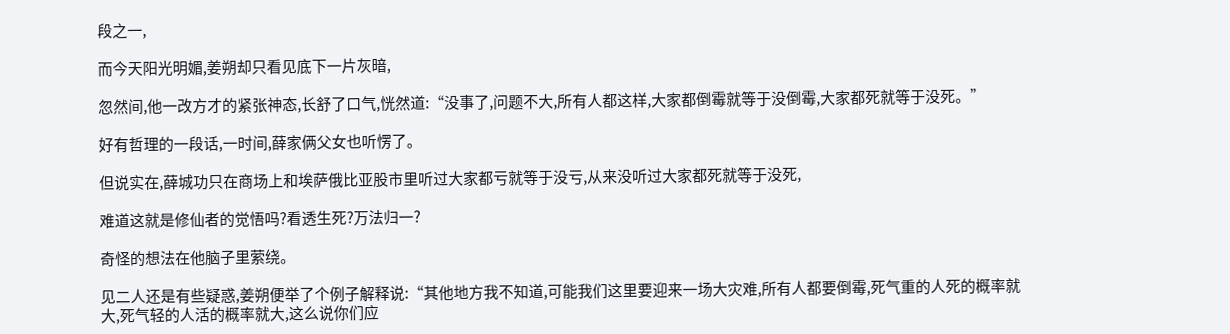段之一,

而今天阳光明媚,姜朔却只看见底下一片灰暗,

忽然间,他一改方才的紧张神态,长舒了口气,恍然道:“没事了,问题不大,所有人都这样,大家都倒霉就等于没倒霉,大家都死就等于没死。”

好有哲理的一段话,一时间,薛家俩父女也听愣了。

但说实在,薛城功只在商场上和埃萨俄比亚股市里听过大家都亏就等于没亏,从来没听过大家都死就等于没死,

难道这就是修仙者的觉悟吗?看透生死?万法归一?

奇怪的想法在他脑子里萦绕。

见二人还是有些疑惑,姜朔便举了个例子解释说:“其他地方我不知道,可能我们这里要迎来一场大灾难,所有人都要倒霉,死气重的人死的概率就大,死气轻的人活的概率就大,这么说你们应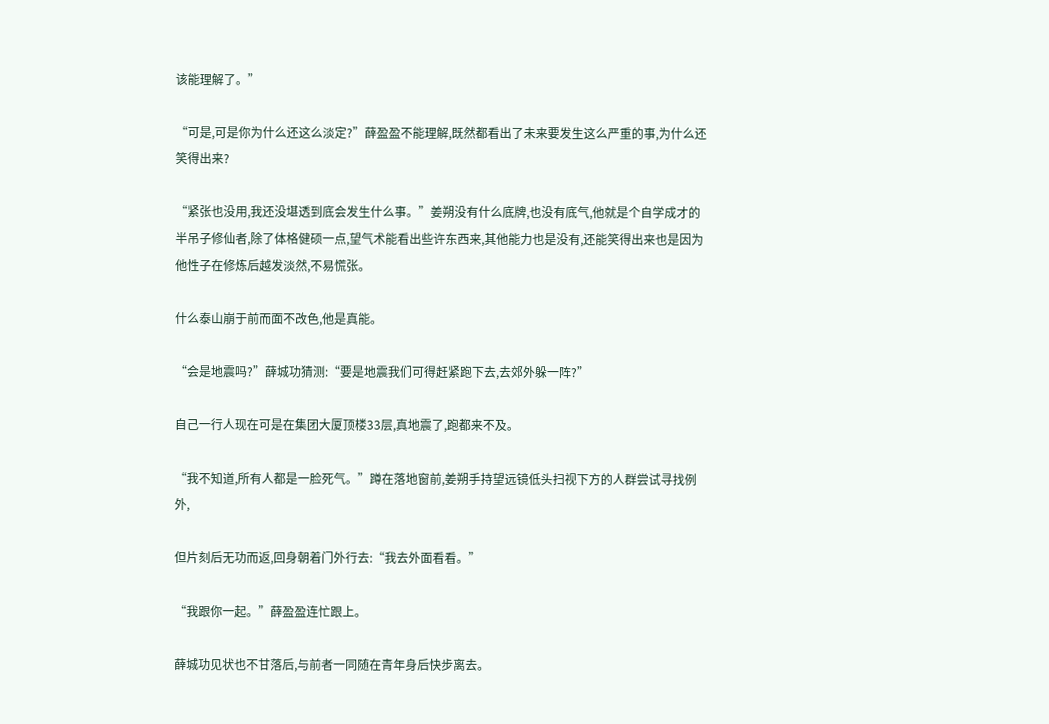该能理解了。”

“可是,可是你为什么还这么淡定?”薛盈盈不能理解,既然都看出了未来要发生这么严重的事,为什么还笑得出来?

“紧张也没用,我还没堪透到底会发生什么事。”姜朔没有什么底牌,也没有底气,他就是个自学成才的半吊子修仙者,除了体格健硕一点,望气术能看出些许东西来,其他能力也是没有,还能笑得出来也是因为他性子在修炼后越发淡然,不易慌张。

什么泰山崩于前而面不改色,他是真能。

“会是地震吗?”薛城功猜测:“要是地震我们可得赶紧跑下去,去郊外躲一阵?”

自己一行人现在可是在集团大厦顶楼33层,真地震了,跑都来不及。

“我不知道,所有人都是一脸死气。”蹲在落地窗前,姜朔手持望远镜低头扫视下方的人群尝试寻找例外,

但片刻后无功而返,回身朝着门外行去:“我去外面看看。”

“我跟你一起。”薛盈盈连忙跟上。

薛城功见状也不甘落后,与前者一同随在青年身后快步离去。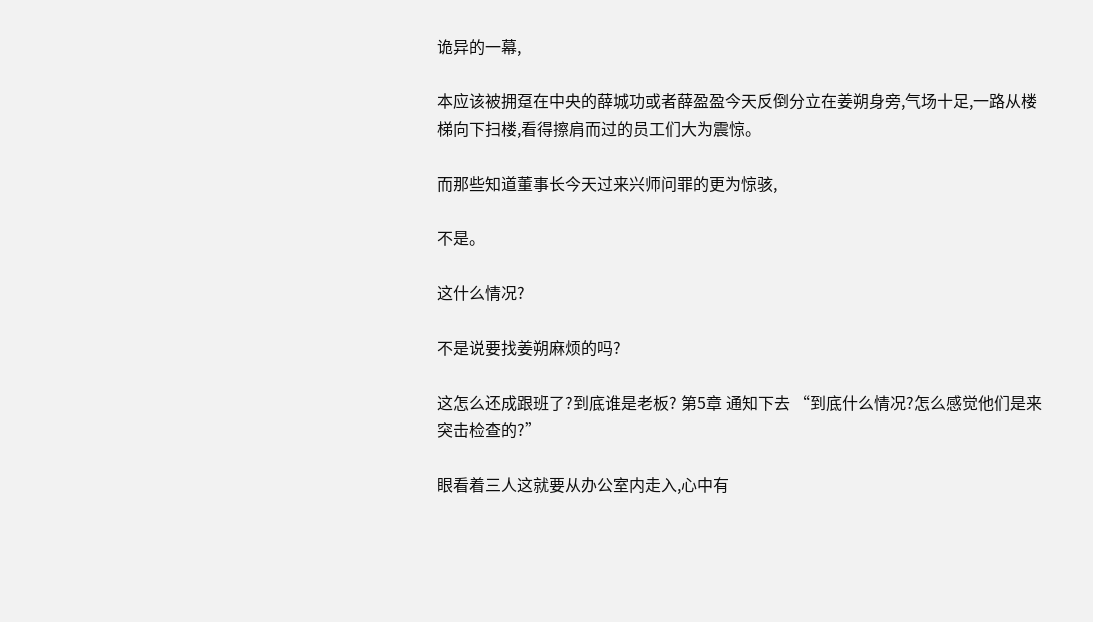诡异的一幕,

本应该被拥趸在中央的薛城功或者薛盈盈今天反倒分立在姜朔身旁,气场十足,一路从楼梯向下扫楼,看得擦肩而过的员工们大为震惊。

而那些知道董事长今天过来兴师问罪的更为惊骇,

不是。

这什么情况?

不是说要找姜朔麻烦的吗?

这怎么还成跟班了?到底谁是老板? 第5章 通知下去 “到底什么情况?怎么感觉他们是来突击检查的?”

眼看着三人这就要从办公室内走入,心中有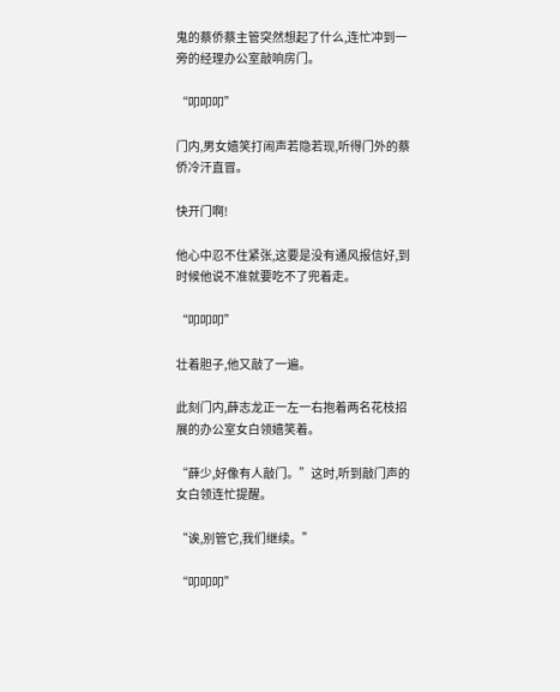鬼的蔡侨蔡主管突然想起了什么,连忙冲到一旁的经理办公室敲响房门。

“叩叩叩”

门内,男女嬉笑打闹声若隐若现,听得门外的蔡侨冷汗直冒。

快开门啊!

他心中忍不住紧张,这要是没有通风报信好,到时候他说不准就要吃不了兜着走。

“叩叩叩”

壮着胆子,他又敲了一遍。

此刻门内,薛志龙正一左一右抱着两名花枝招展的办公室女白领嬉笑着。

“薛少,好像有人敲门。”这时,听到敲门声的女白领连忙提醒。

“诶,别管它,我们继续。”

“叩叩叩”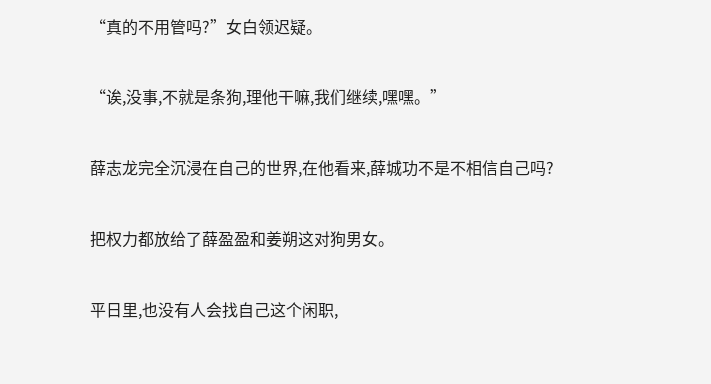“真的不用管吗?”女白领迟疑。

“诶,没事,不就是条狗,理他干嘛,我们继续,嘿嘿。”

薛志龙完全沉浸在自己的世界,在他看来,薛城功不是不相信自己吗?

把权力都放给了薛盈盈和姜朔这对狗男女。

平日里,也没有人会找自己这个闲职,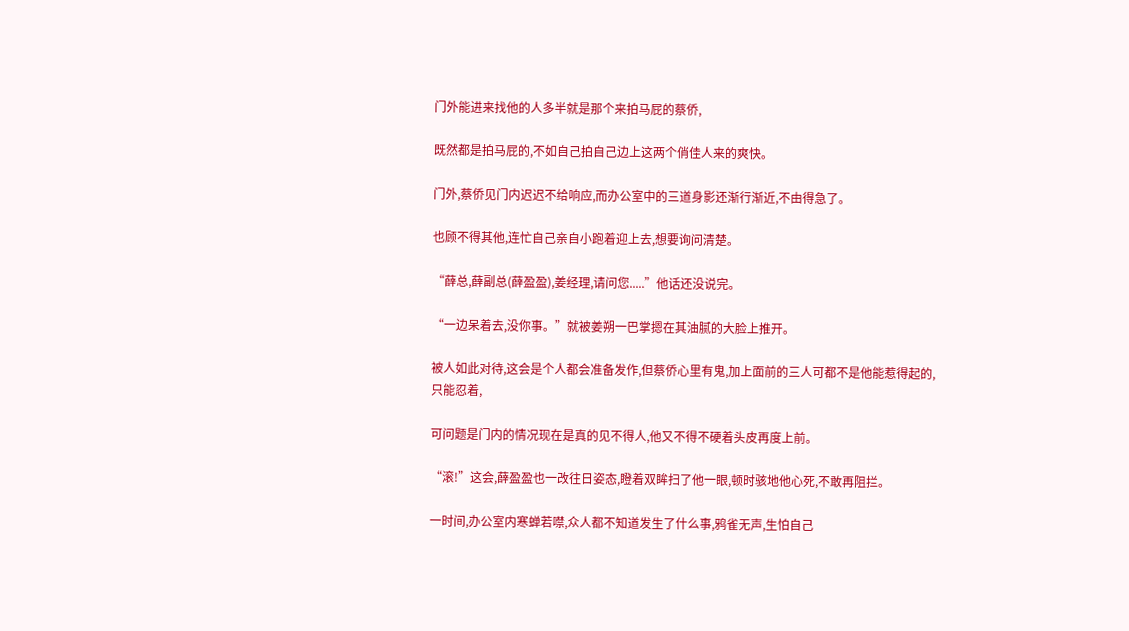门外能进来找他的人多半就是那个来拍马屁的蔡侨,

既然都是拍马屁的,不如自己拍自己边上这两个俏佳人来的爽快。

门外,蔡侨见门内迟迟不给响应,而办公室中的三道身影还渐行渐近,不由得急了。

也顾不得其他,连忙自己亲自小跑着迎上去,想要询问清楚。

“薛总,薛副总(薛盈盈),姜经理,请问您.....”他话还没说完。

“一边呆着去,没你事。”就被姜朔一巴掌摁在其油腻的大脸上推开。

被人如此对待,这会是个人都会准备发作,但蔡侨心里有鬼,加上面前的三人可都不是他能惹得起的,只能忍着,

可问题是门内的情况现在是真的见不得人,他又不得不硬着头皮再度上前。

“滚!”这会,薛盈盈也一改往日姿态,瞪着双眸扫了他一眼,顿时骇地他心死,不敢再阻拦。

一时间,办公室内寒蝉若噤,众人都不知道发生了什么事,鸦雀无声,生怕自己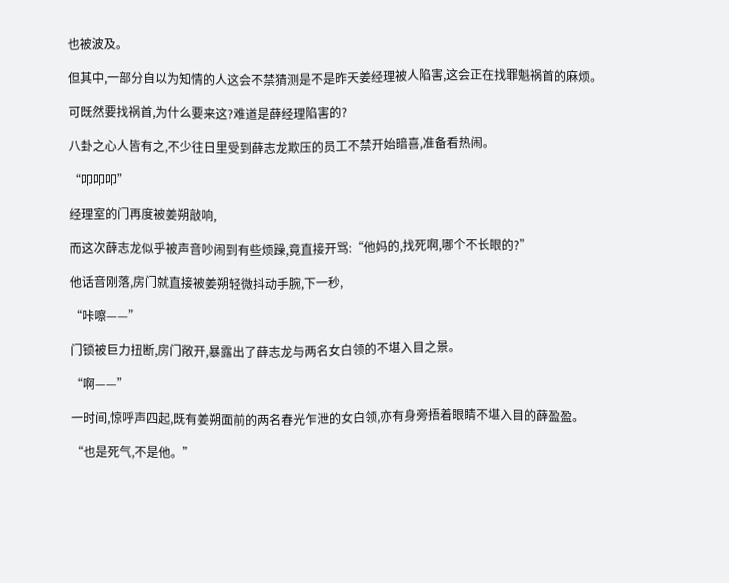也被波及。

但其中,一部分自以为知情的人这会不禁猜测是不是昨天姜经理被人陷害,这会正在找罪魁祸首的麻烦。

可既然要找祸首,为什么要来这?难道是薛经理陷害的?

八卦之心人皆有之,不少往日里受到薛志龙欺压的员工不禁开始暗喜,准备看热闹。

“叩叩叩”

经理室的门再度被姜朔敲响,

而这次薛志龙似乎被声音吵闹到有些烦躁,竟直接开骂:“他妈的,找死啊,哪个不长眼的?”

他话音刚落,房门就直接被姜朔轻微抖动手腕,下一秒,

“咔嚓——”

门锁被巨力扭断,房门敞开,暴露出了薛志龙与两名女白领的不堪入目之景。

“啊——”

一时间,惊呼声四起,既有姜朔面前的两名春光乍泄的女白领,亦有身旁捂着眼睛不堪入目的薛盈盈。

“也是死气,不是他。”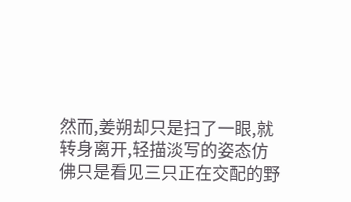然而,姜朔却只是扫了一眼,就转身离开,轻描淡写的姿态仿佛只是看见三只正在交配的野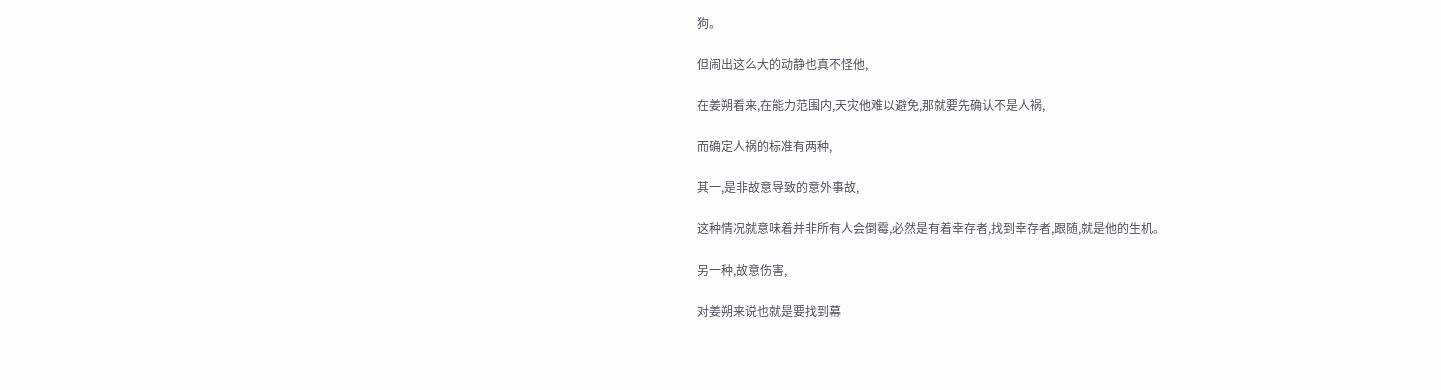狗。

但闹出这么大的动静也真不怪他,

在姜朔看来,在能力范围内,天灾他难以避免,那就要先确认不是人祸,

而确定人祸的标准有两种,

其一,是非故意导致的意外事故,

这种情况就意味着并非所有人会倒霉,必然是有着幸存者,找到幸存者,跟随,就是他的生机。

另一种,故意伤害,

对姜朔来说也就是要找到幕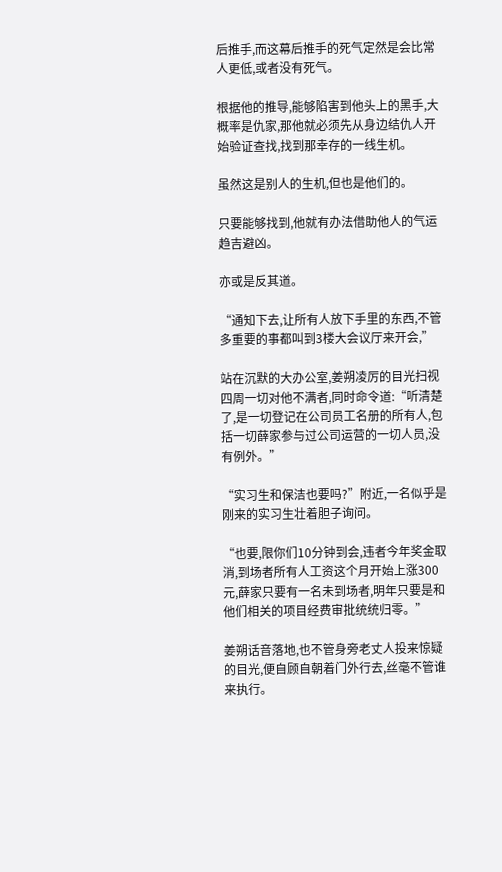后推手,而这幕后推手的死气定然是会比常人更低,或者没有死气。

根据他的推导,能够陷害到他头上的黑手,大概率是仇家,那他就必须先从身边结仇人开始验证查找,找到那幸存的一线生机。

虽然这是别人的生机,但也是他们的。

只要能够找到,他就有办法借助他人的气运趋吉避凶。

亦或是反其道。

“通知下去,让所有人放下手里的东西,不管多重要的事都叫到3楼大会议厅来开会,”

站在沉默的大办公室,姜朔凌厉的目光扫视四周一切对他不满者,同时命令道:“听清楚了,是一切登记在公司员工名册的所有人,包括一切薛家参与过公司运营的一切人员,没有例外。”

“实习生和保洁也要吗?”附近,一名似乎是刚来的实习生壮着胆子询问。

“也要,限你们10分钟到会,违者今年奖金取消,到场者所有人工资这个月开始上涨300元,薛家只要有一名未到场者,明年只要是和他们相关的项目经费审批统统归零。”

姜朔话音落地,也不管身旁老丈人投来惊疑的目光,便自顾自朝着门外行去,丝毫不管谁来执行。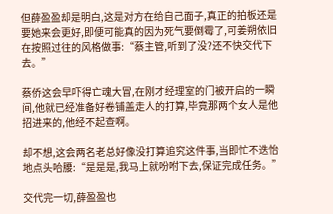但薛盈盈却是明白,这是对方在给自己面子,真正的拍板还是要她来会更好,即便可能真的因为死气要倒霉了,可姜朔依旧在按照过往的风格做事:“蔡主管,听到了没?还不快交代下去。”

蔡侨这会早吓得亡魂大冒,在刚才经理室的门被开启的一瞬间,他就已经准备好卷铺盖走人的打算,毕竟那两个女人是他招进来的,他经不起查啊。

却不想,这会两名老总好像没打算追究这件事,当即忙不迭怡地点头哈腰:“是是是,我马上就吩咐下去,保证完成任务。”

交代完一切,薛盈盈也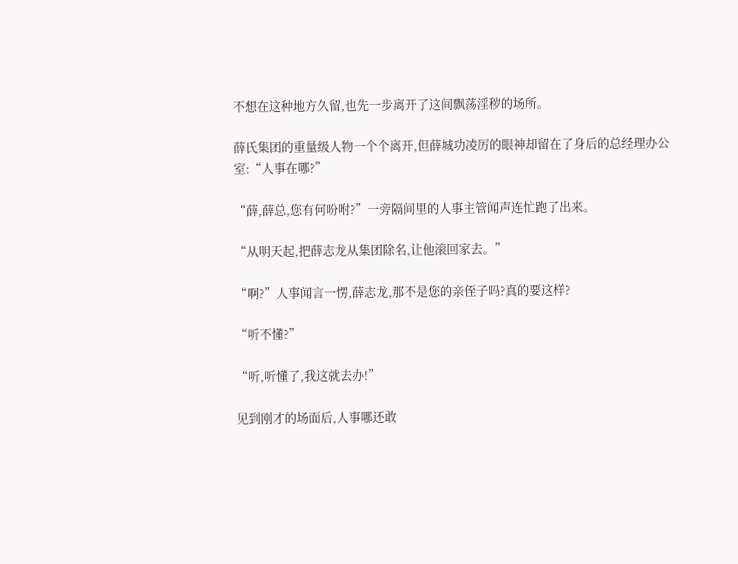不想在这种地方久留,也先一步离开了这间飘荡淫秽的场所。

薛氏集团的重量级人物一个个离开,但薛城功凌厉的眼神却留在了身后的总经理办公室:“人事在哪?”

“薛,薛总,您有何吩咐?”一旁隔间里的人事主管闻声连忙跑了出来。

“从明天起,把薛志龙从集团除名,让他滚回家去。”

“啊?”人事闻言一愣,薛志龙,那不是您的亲侄子吗?真的要这样?

“听不懂?”

“听,听懂了,我这就去办!”

见到刚才的场面后,人事哪还敢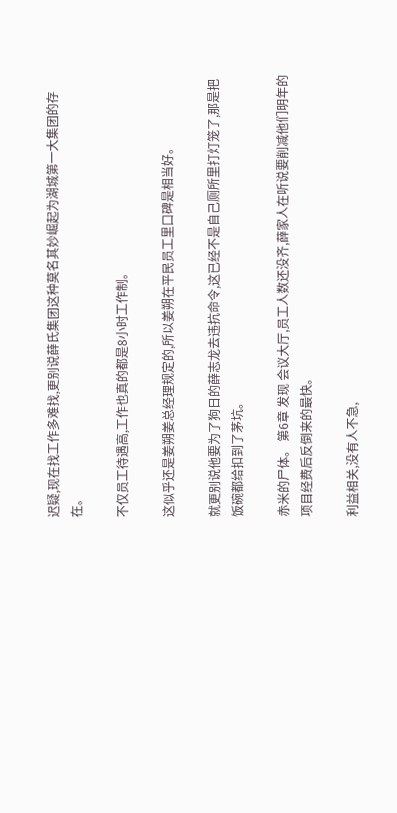迟疑,现在找工作多难找,更别说薛氏集团这种莫名其妙崛起为湖城第一大集团的存在。

不仅员工待遇高,工作也真的都是8小时工作制。

这似乎还是姜朔姜总经理规定的,所以姜朔在平民员工里口碑是相当好。

就更别说他要为了狗日的薛志龙去违抗命令,这已经不是自己厕所里打灯笼了,那是把饭碗都给扣到了茅坑。

赤米的尸体。 第6章 发现 会议大厅,员工人数还没齐,薛家人在听说要削减他们明年的项目经费后反倒来的最快。

利益相关,没有人不急,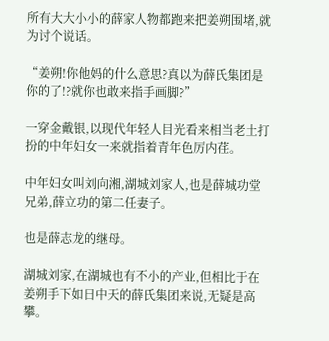所有大大小小的薛家人物都跑来把姜朔围堵,就为讨个说话。

“姜朔!你他妈的什么意思?真以为薛氏集团是你的了!?就你也敢来指手画脚?”

一穿金戴银,以现代年轻人目光看来相当老土打扮的中年妇女一来就指着青年色厉内荏。

中年妇女叫刘向湘,湖城刘家人,也是薛城功堂兄弟,薛立功的第二任妻子。

也是薛志龙的继母。

湖城刘家,在湖城也有不小的产业,但相比于在姜朔手下如日中天的薛氏集团来说,无疑是高攀。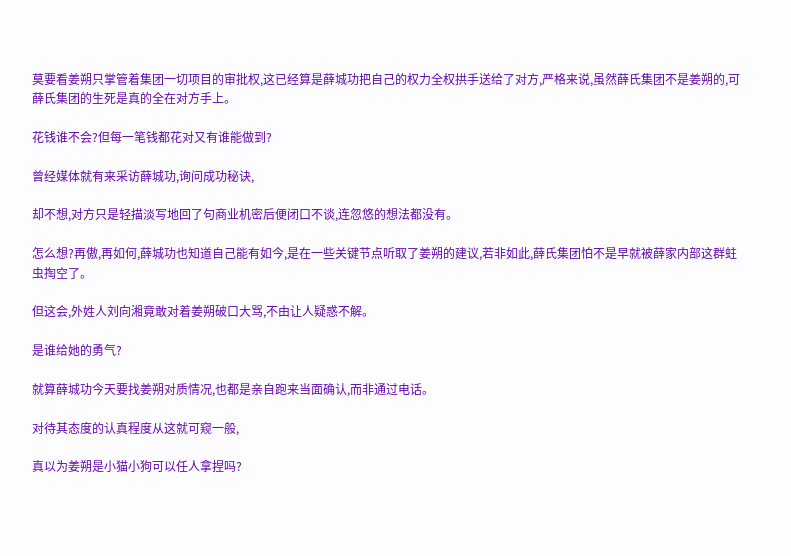莫要看姜朔只掌管着集团一切项目的审批权,这已经算是薛城功把自己的权力全权拱手送给了对方,严格来说,虽然薛氏集团不是姜朔的,可薛氏集团的生死是真的全在对方手上。

花钱谁不会?但每一笔钱都花对又有谁能做到?

曾经媒体就有来采访薛城功,询问成功秘诀,

却不想,对方只是轻描淡写地回了句商业机密后便闭口不谈,连忽悠的想法都没有。

怎么想?再傲,再如何,薛城功也知道自己能有如今,是在一些关键节点听取了姜朔的建议,若非如此,薛氏集团怕不是早就被薛家内部这群蛀虫掏空了。

但这会,外姓人刘向湘竟敢对着姜朔破口大骂,不由让人疑惑不解。

是谁给她的勇气?

就算薛城功今天要找姜朔对质情况,也都是亲自跑来当面确认,而非通过电话。

对待其态度的认真程度从这就可窥一般,

真以为姜朔是小猫小狗可以任人拿捏吗?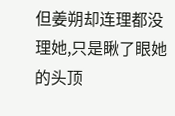但姜朔却连理都没理她,只是瞅了眼她的头顶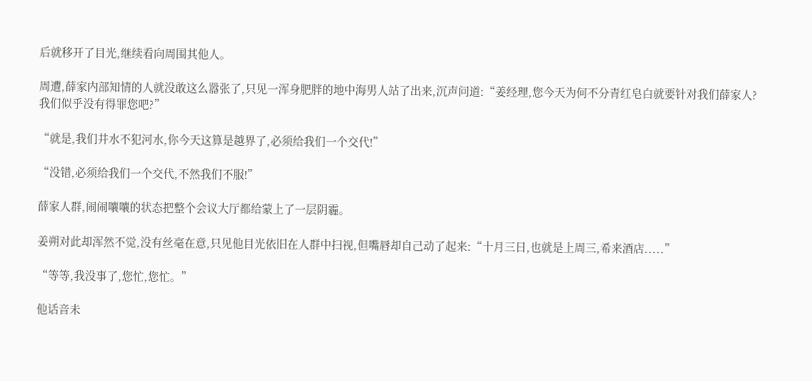后就移开了目光,继续看向周围其他人。

周遭,薛家内部知情的人就没敢这么嚣张了,只见一浑身肥胖的地中海男人站了出来,沉声问道:“姜经理,您今天为何不分青红皂白就要针对我们薛家人?我们似乎没有得罪您吧?”

“就是,我们井水不犯河水,你今天这算是越界了,必须给我们一个交代!”

“没错,必须给我们一个交代,不然我们不服!”

薛家人群,闹闹嚷嚷的状态把整个会议大厅都给蒙上了一层阴霾。

姜朔对此却浑然不觉,没有丝毫在意,只见他目光依旧在人群中扫视,但嘴唇却自己动了起来:“十月三日,也就是上周三,希来酒店.....”

“等等,我没事了,您忙,您忙。”

他话音未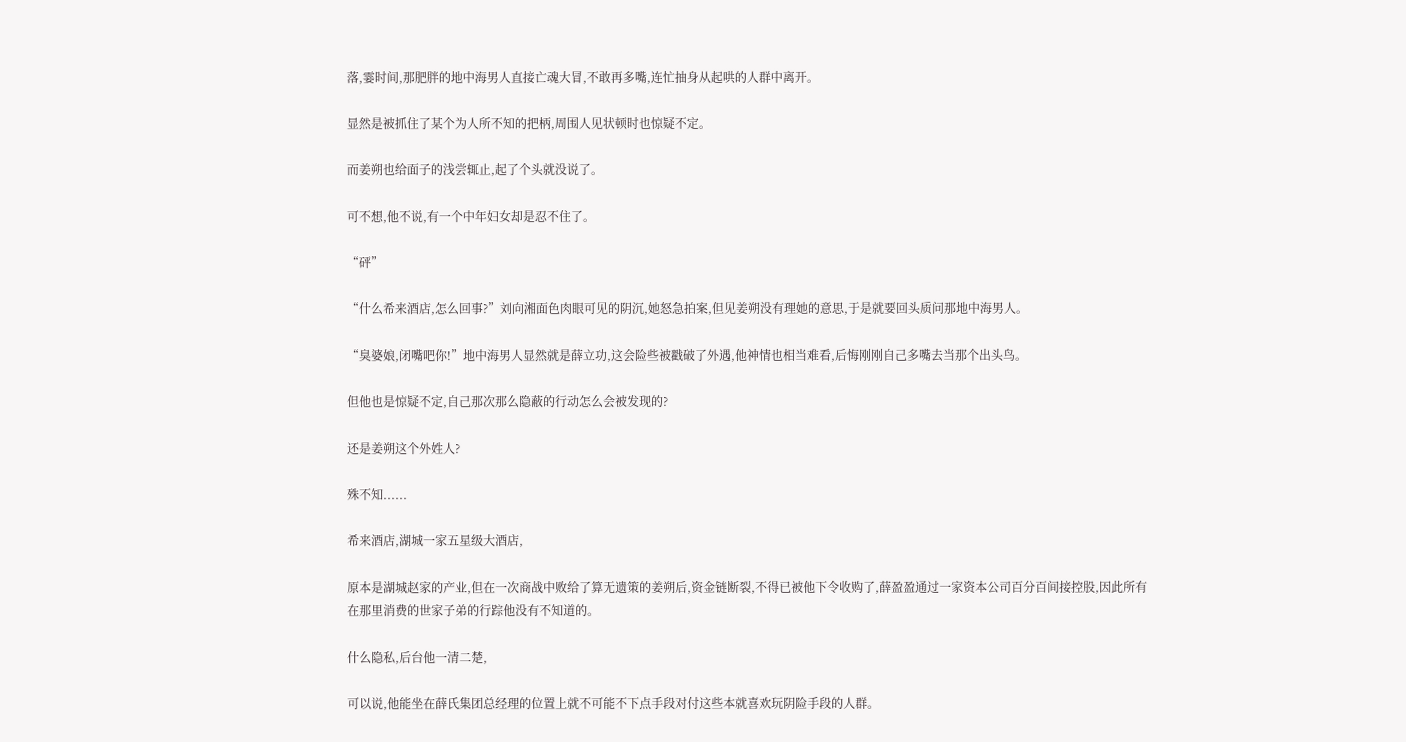落,霎时间,那肥胖的地中海男人直接亡魂大冒,不敢再多嘴,连忙抽身从起哄的人群中离开。

显然是被抓住了某个为人所不知的把柄,周围人见状顿时也惊疑不定。

而姜朔也给面子的浅尝辄止,起了个头就没说了。

可不想,他不说,有一个中年妇女却是忍不住了。

“砰”

“什么希来酒店,怎么回事?”刘向湘面色肉眼可见的阴沉,她怒急拍案,但见姜朔没有理她的意思,于是就要回头质问那地中海男人。

“臭婆娘,闭嘴吧你!”地中海男人显然就是薛立功,这会险些被戳破了外遇,他神情也相当难看,后悔刚刚自己多嘴去当那个出头鸟。

但他也是惊疑不定,自己那次那么隐蔽的行动怎么会被发现的?

还是姜朔这个外姓人?

殊不知......

希来酒店,湖城一家五星级大酒店,

原本是湖城赵家的产业,但在一次商战中败给了算无遗策的姜朔后,资金链断裂,不得已被他下令收购了,薛盈盈通过一家资本公司百分百间接控股,因此所有在那里消费的世家子弟的行踪他没有不知道的。

什么隐私,后台他一清二楚,

可以说,他能坐在薛氏集团总经理的位置上就不可能不下点手段对付这些本就喜欢玩阴险手段的人群。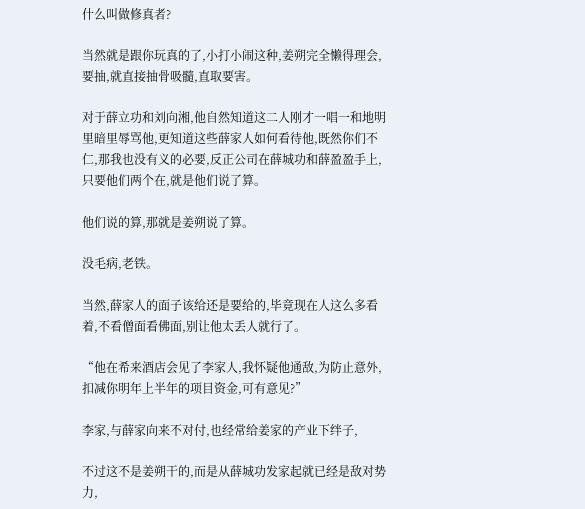什么叫做修真者?

当然就是跟你玩真的了,小打小闹这种,姜朔完全懒得理会,要抽,就直接抽骨吸髓,直取要害。

对于薛立功和刘向湘,他自然知道这二人刚才一唱一和地明里暗里辱骂他,更知道这些薛家人如何看待他,既然你们不仁,那我也没有义的必要,反正公司在薛城功和薛盈盈手上,只要他们两个在,就是他们说了算。

他们说的算,那就是姜朔说了算。

没毛病,老铁。

当然,薛家人的面子该给还是要给的,毕竟现在人这么多看着,不看僧面看佛面,别让他太丢人就行了。

“他在希来酒店会见了李家人,我怀疑他通敌,为防止意外,扣减你明年上半年的项目资金,可有意见?”

李家,与薛家向来不对付,也经常给姜家的产业下绊子,

不过这不是姜朔干的,而是从薛城功发家起就已经是敌对势力,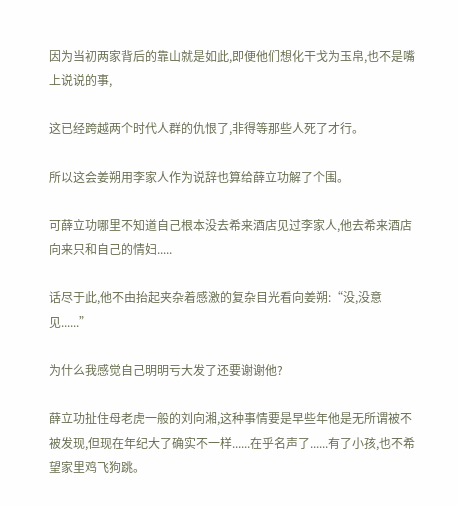因为当初两家背后的靠山就是如此,即便他们想化干戈为玉帛,也不是嘴上说说的事,

这已经跨越两个时代人群的仇恨了,非得等那些人死了才行。

所以这会姜朔用李家人作为说辞也算给薛立功解了个围。

可薛立功哪里不知道自己根本没去希来酒店见过李家人,他去希来酒店向来只和自己的情妇.....

话尽于此,他不由抬起夹杂着感激的复杂目光看向姜朔:“没,没意见......”

为什么我感觉自己明明亏大发了还要谢谢他?

薛立功扯住母老虎一般的刘向湘,这种事情要是早些年他是无所谓被不被发现,但现在年纪大了确实不一样......在乎名声了......有了小孩,也不希望家里鸡飞狗跳。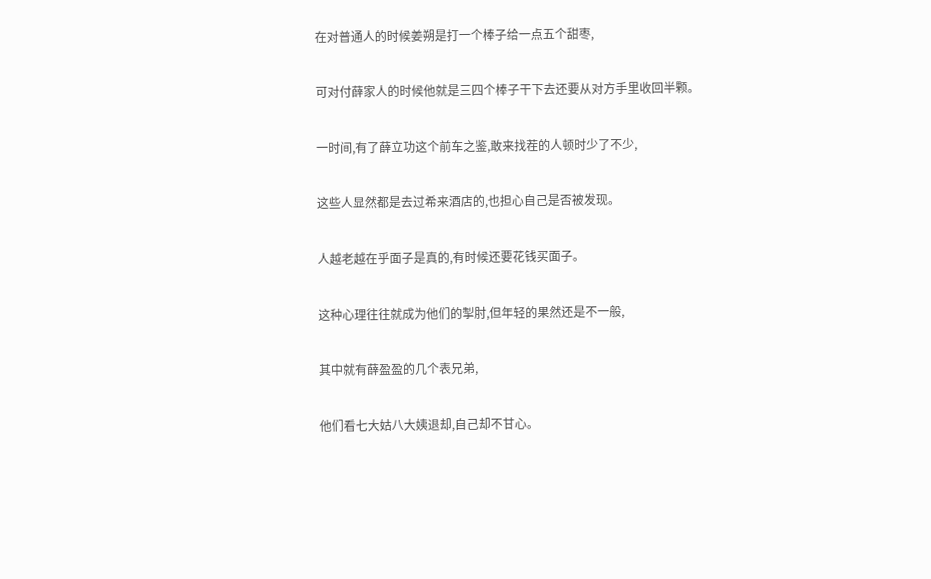在对普通人的时候姜朔是打一个棒子给一点五个甜枣,

可对付薛家人的时候他就是三四个棒子干下去还要从对方手里收回半颗。

一时间,有了薛立功这个前车之鉴,敢来找茬的人顿时少了不少,

这些人显然都是去过希来酒店的,也担心自己是否被发现。

人越老越在乎面子是真的,有时候还要花钱买面子。

这种心理往往就成为他们的掣肘,但年轻的果然还是不一般,

其中就有薛盈盈的几个表兄弟,

他们看七大姑八大姨退却,自己却不甘心。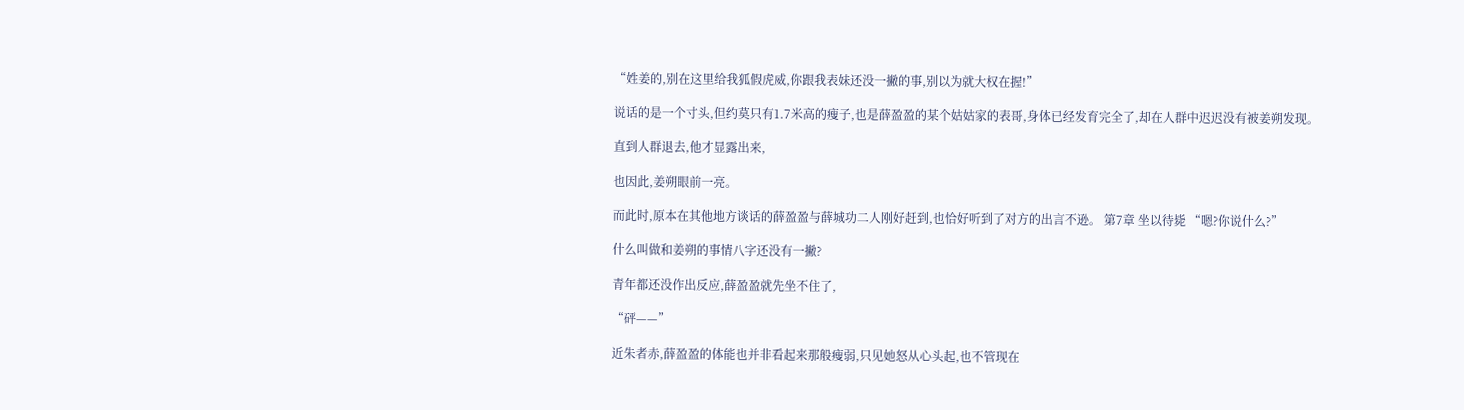“姓姜的,别在这里给我狐假虎威,你跟我表妹还没一撇的事,别以为就大权在握!”

说话的是一个寸头,但约莫只有1.7米高的瘦子,也是薛盈盈的某个姑姑家的表哥,身体已经发育完全了,却在人群中迟迟没有被姜朔发现。

直到人群退去,他才显露出来,

也因此,姜朔眼前一亮。

而此时,原本在其他地方谈话的薛盈盈与薛城功二人刚好赶到,也恰好听到了对方的出言不逊。 第7章 坐以待毙 “嗯?你说什么?”

什么叫做和姜朔的事情八字还没有一撇?

青年都还没作出反应,薛盈盈就先坐不住了,

“砰——”

近朱者赤,薛盈盈的体能也并非看起来那般瘦弱,只见她怒从心头起,也不管现在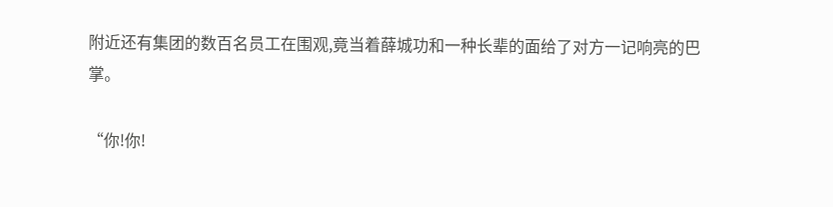附近还有集团的数百名员工在围观,竟当着薛城功和一种长辈的面给了对方一记响亮的巴掌。

“你!你!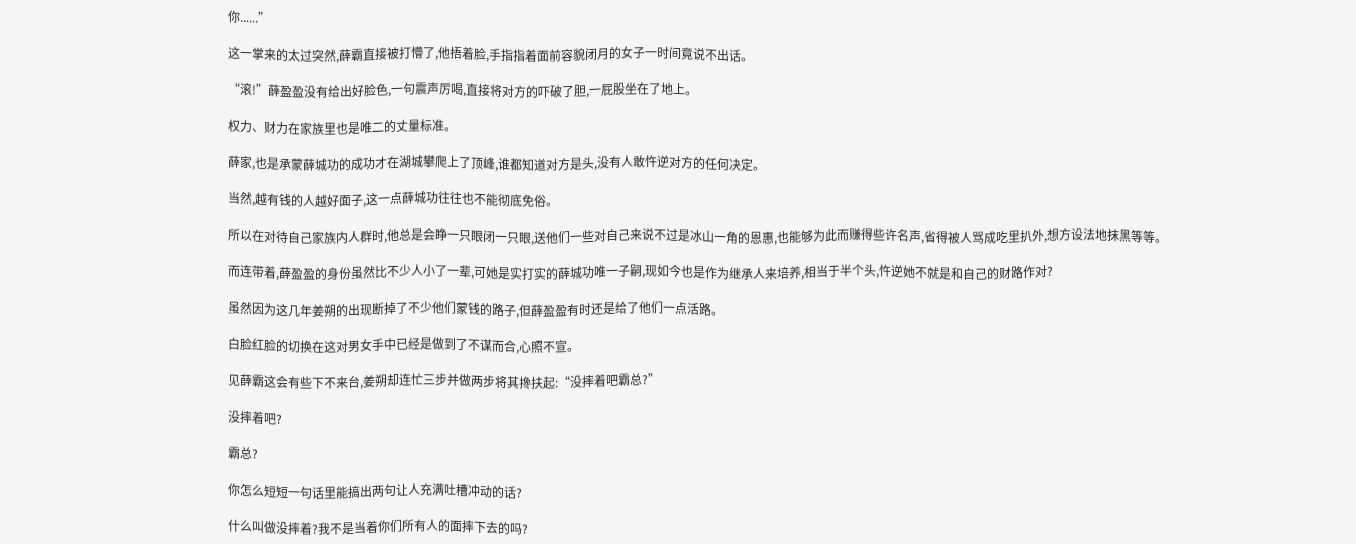你......”

这一掌来的太过突然,薛霸直接被打懵了,他捂着脸,手指指着面前容貌闭月的女子一时间竟说不出话。

“滚!”薛盈盈没有给出好脸色,一句震声厉喝,直接将对方的吓破了胆,一屁股坐在了地上。

权力、财力在家族里也是唯二的丈量标准。

薛家,也是承蒙薛城功的成功才在湖城攀爬上了顶峰,谁都知道对方是头,没有人敢忤逆对方的任何决定。

当然,越有钱的人越好面子,这一点薛城功往往也不能彻底免俗。

所以在对待自己家族内人群时,他总是会睁一只眼闭一只眼,送他们一些对自己来说不过是冰山一角的恩惠,也能够为此而赚得些许名声,省得被人骂成吃里扒外,想方设法地抹黑等等。

而连带着,薛盈盈的身份虽然比不少人小了一辈,可她是实打实的薛城功唯一子嗣,现如今也是作为继承人来培养,相当于半个头,忤逆她不就是和自己的财路作对?

虽然因为这几年姜朔的出现断掉了不少他们蒙钱的路子,但薛盈盈有时还是给了他们一点活路。

白脸红脸的切换在这对男女手中已经是做到了不谋而合,心照不宣。

见薛霸这会有些下不来台,姜朔却连忙三步并做两步将其搀扶起:“没摔着吧霸总?”

没摔着吧?

霸总?

你怎么短短一句话里能搞出两句让人充满吐槽冲动的话?

什么叫做没摔着?我不是当着你们所有人的面摔下去的吗?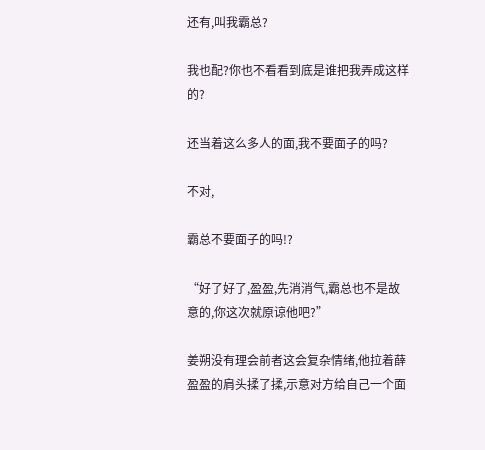还有,叫我霸总?

我也配?你也不看看到底是谁把我弄成这样的?

还当着这么多人的面,我不要面子的吗?

不对,

霸总不要面子的吗!?

“好了好了,盈盈,先消消气,霸总也不是故意的,你这次就原谅他吧?”

姜朔没有理会前者这会复杂情绪,他拉着薛盈盈的肩头揉了揉,示意对方给自己一个面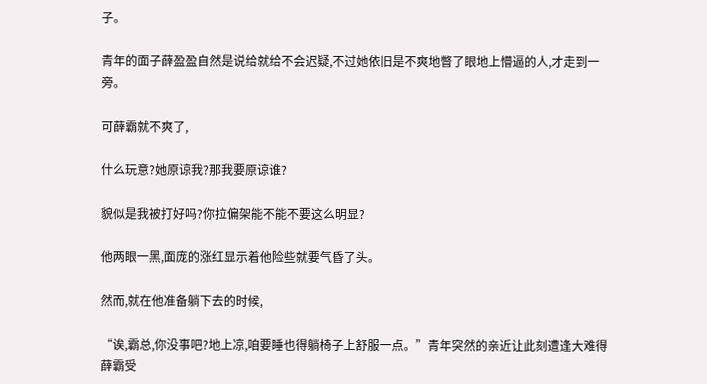子。

青年的面子薛盈盈自然是说给就给不会迟疑,不过她依旧是不爽地瞥了眼地上懵逼的人,才走到一旁。

可薛霸就不爽了,

什么玩意?她原谅我?那我要原谅谁?

貌似是我被打好吗?你拉偏架能不能不要这么明显?

他两眼一黑,面庞的涨红显示着他险些就要气昏了头。

然而,就在他准备躺下去的时候,

“诶,霸总,你没事吧?地上凉,咱要睡也得躺椅子上舒服一点。”青年突然的亲近让此刻遭逢大难得薛霸受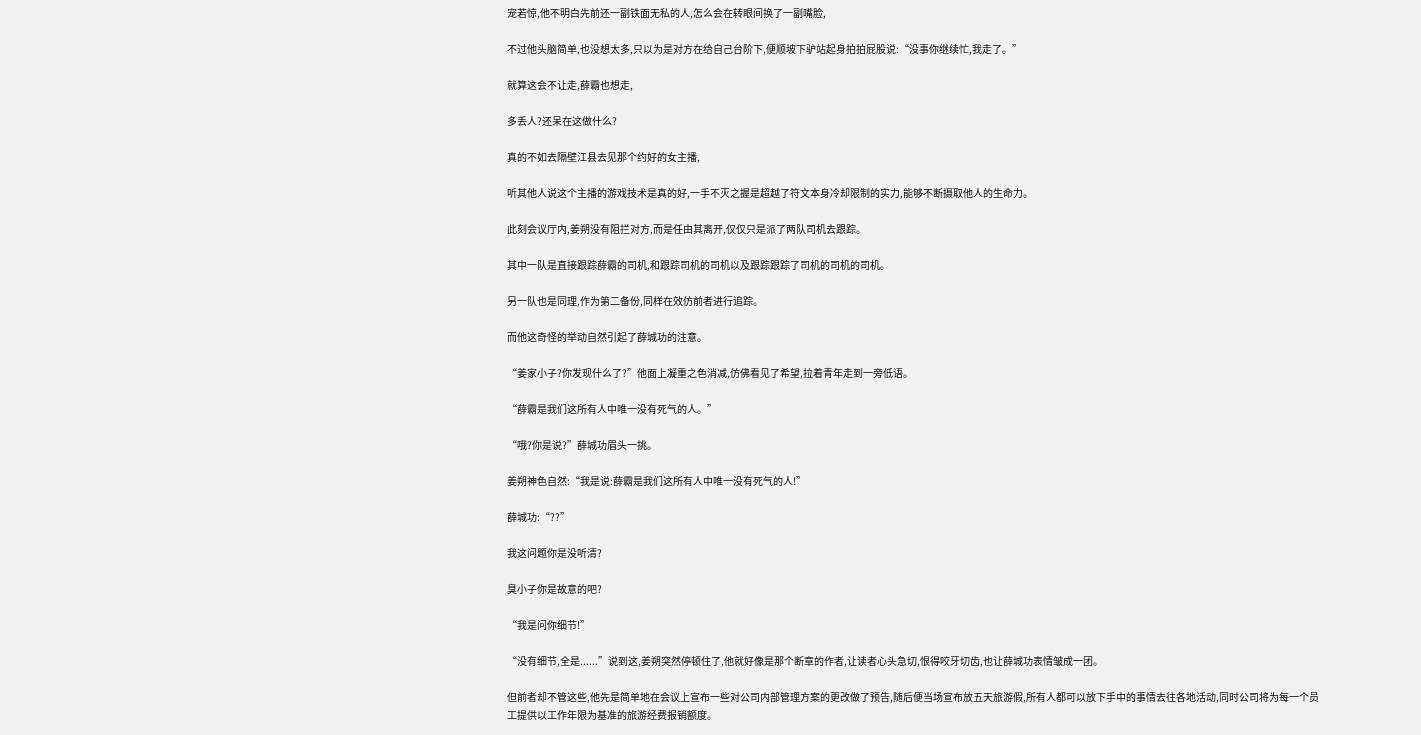宠若惊,他不明白先前还一副铁面无私的人,怎么会在转眼间换了一副嘴脸,

不过他头脑简单,也没想太多,只以为是对方在给自己台阶下,便顺坡下驴站起身拍拍屁股说:“没事你继续忙,我走了。”

就算这会不让走,薛霸也想走,

多丢人?还呆在这做什么?

真的不如去隔壁江县去见那个约好的女主播,

听其他人说这个主播的游戏技术是真的好,一手不灭之握是超越了符文本身冷却限制的实力,能够不断摄取他人的生命力。

此刻会议厅内,姜朔没有阻拦对方,而是任由其离开,仅仅只是派了两队司机去跟踪。

其中一队是直接跟踪薛霸的司机,和跟踪司机的司机以及跟踪跟踪了司机的司机的司机。

另一队也是同理,作为第二备份,同样在效仿前者进行追踪。

而他这奇怪的举动自然引起了薛城功的注意。

“姜家小子?你发现什么了?”他面上凝重之色消减,仿佛看见了希望,拉着青年走到一旁低语。

“薛霸是我们这所有人中唯一没有死气的人。”

“哦?你是说?”薛城功眉头一挑。

姜朔神色自然:“我是说:薛霸是我们这所有人中唯一没有死气的人!”

薛城功:“??”

我这问题你是没听清?

臭小子你是故意的吧?

“我是问你细节!”

“没有细节,全是......”说到这,姜朔突然停顿住了,他就好像是那个断章的作者,让读者心头急切,恨得咬牙切齿,也让薛城功表情皱成一团。

但前者却不管这些,他先是简单地在会议上宣布一些对公司内部管理方案的更改做了预告,随后便当场宣布放五天旅游假,所有人都可以放下手中的事情去往各地活动,同时公司将为每一个员工提供以工作年限为基准的旅游经费报销额度。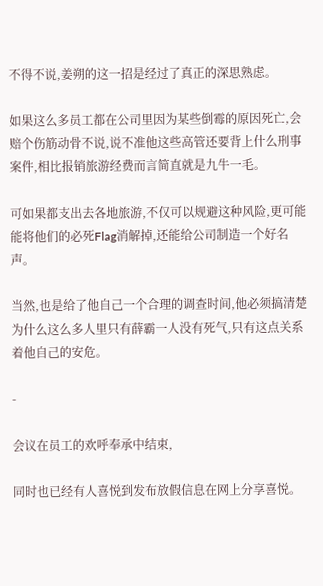不得不说,姜朔的这一招是经过了真正的深思熟虑。

如果这么多员工都在公司里因为某些倒霉的原因死亡,会赔个伤筋动骨不说,说不准他这些高管还要背上什么刑事案件,相比报销旅游经费而言简直就是九牛一毛。

可如果都支出去各地旅游,不仅可以规避这种风险,更可能能将他们的必死Flag消解掉,还能给公司制造一个好名声。

当然,也是给了他自己一个合理的调查时间,他必须搞清楚为什么这么多人里只有薛霸一人没有死气,只有这点关系着他自己的安危。

-

会议在员工的欢呼奉承中结束,

同时也已经有人喜悦到发布放假信息在网上分享喜悦。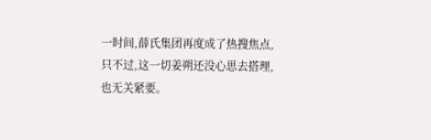一时间,薛氏集团再度成了热搜焦点,只不过,这一切姜朔还没心思去搭理,也无关紧要。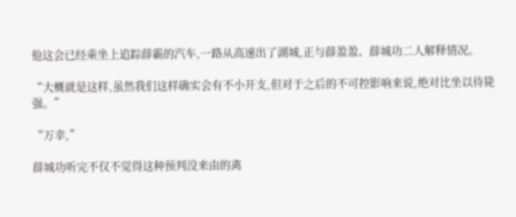他这会已经乘坐上追踪薛霸的汽车,一路从高速出了湖城,正与薛盈盈、薛城功二人解释情况。

“大概就是这样,虽然我们这样确实会有不小开支,但对于之后的不可控影响来说,绝对比坐以待毙强。”

“万幸,”

薛城功听完不仅不觉得这种预判没来由的离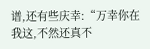谱,还有些庆幸:“万幸你在我这,不然还真不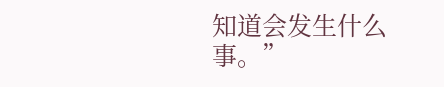知道会发生什么事。”